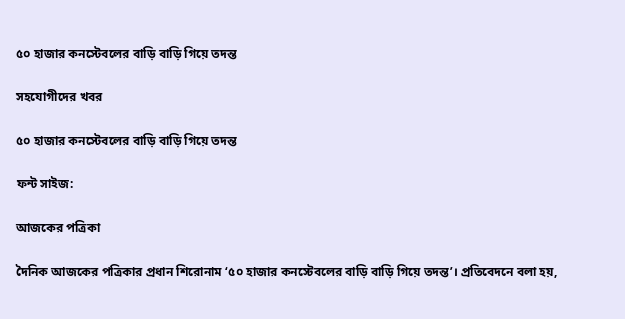৫০ হাজার কনস্টেবলের বাড়ি বাড়ি গিয়ে তদন্ত

সহযোগীদের খবর

৫০ হাজার কনস্টেবলের বাড়ি বাড়ি গিয়ে তদন্ত

ফন্ট সাইজ:

আজকের পত্রিকা

দৈনিক আজকের পত্রিকার প্রধান শিরোনাম ‘৫০ হাজার কনস্টেবলের বাড়ি বাড়ি গিয়ে তদন্ত’। প্রতিবেদনে বলা হয়,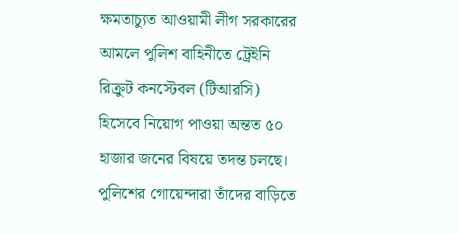ক্ষমতাচ্যুত আওয়ামী লীগ সরকারের আমলে পুলিশ বাহিনীতে ট্রেইনি রিক্রুট কনস্টেবল (টিআরসি) হিসেবে নিয়োগ পাওয়া অন্তত ৫০ হাজার জনের বিষয়ে তদন্ত চলছে। পুলিশের গোয়েন্দারা তাঁদের বাড়িতে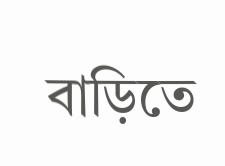বাড়িতে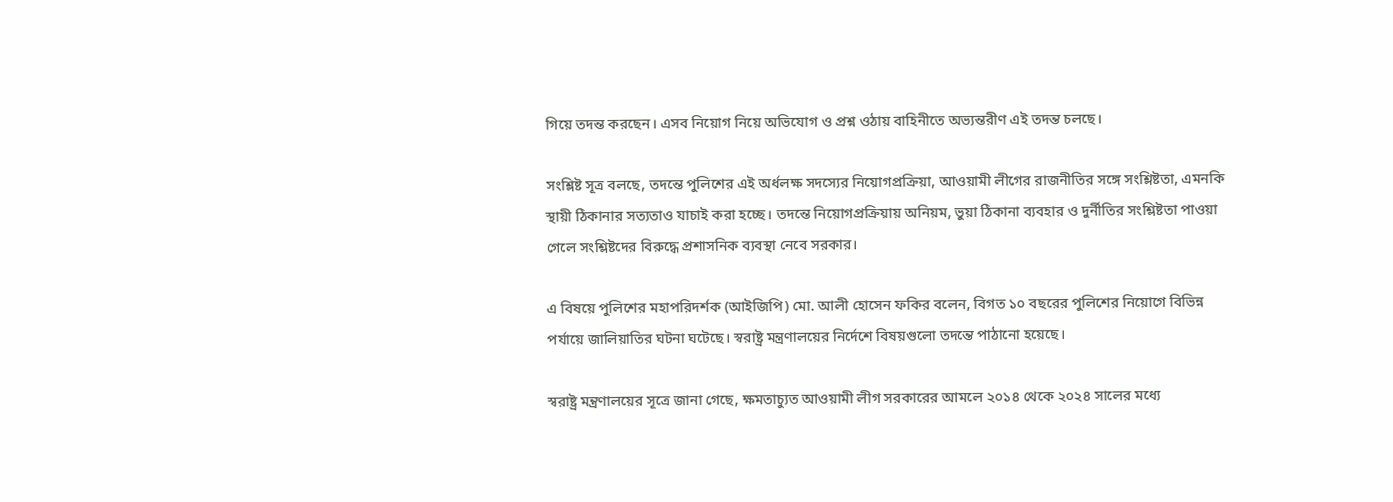গিয়ে তদন্ত করছেন। এসব নিয়োগ নিয়ে অভিযোগ ও প্রশ্ন ওঠায় বাহিনীতে অভ্যন্তরীণ এই তদন্ত চলছে।

সংশ্লিষ্ট সূত্র বলছে, তদন্তে পুলিশের এই অর্ধলক্ষ সদস্যের নিয়োগপ্রক্রিয়া, আওয়ামী লীগের রাজনীতির সঙ্গে সংশ্লিষ্টতা, এমনকি স্থায়ী ঠিকানার সত্যতাও যাচাই করা হচ্ছে। তদন্তে নিয়োগপ্রক্রিয়ায় অনিয়ম, ভুয়া ঠিকানা ব্যবহার ও দুর্নীতির সংশ্লিষ্টতা পাওয়া গেলে সংশ্লিষ্টদের বিরুদ্ধে প্রশাসনিক ব্যবস্থা নেবে সরকার।

এ বিষয়ে পুলিশের মহাপরিদর্শক (আইজিপি) মো. আলী হোসেন ফকির বলেন, বিগত ১০ বছরের পুলিশের নিয়োগে বিভিন্ন পর্যায়ে জালিয়াতির ঘটনা ঘটেছে। স্বরাষ্ট্র মন্ত্রণালয়ের নির্দেশে বিষয়গুলো তদন্তে পাঠানো হয়েছে।

স্বরাষ্ট্র মন্ত্রণালয়ের সূত্রে জানা গেছে, ক্ষমতাচ্যুত আওয়ামী লীগ সরকারের আমলে ২০১৪ থেকে ২০২৪ সালের মধ্যে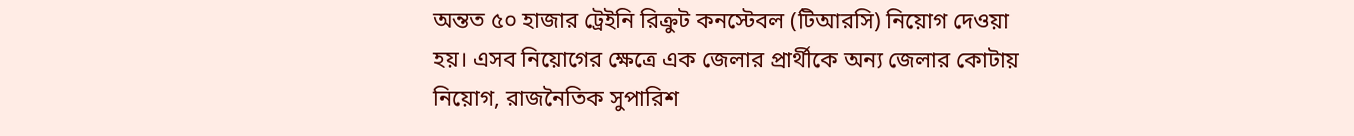অন্তত ৫০ হাজার ট্রেইনি রিক্রুট কনস্টেবল (টিআরসি) নিয়োগ দেওয়া হয়। এসব নিয়োগের ক্ষেত্রে এক জেলার প্রার্থীকে অন্য জেলার কোটায় নিয়োগ, রাজনৈতিক সুপারিশ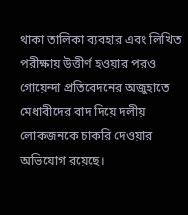থাকা তালিকা ব্যবহার এবং লিখিত পরীক্ষায় উত্তীর্ণ হওয়ার পরও গোয়েন্দা প্রতিবেদনের অজুহাতে মেধাবীদের বাদ দিয়ে দলীয় লোকজনকে চাকরি দেওয়ার অভিযোগ রয়েছে।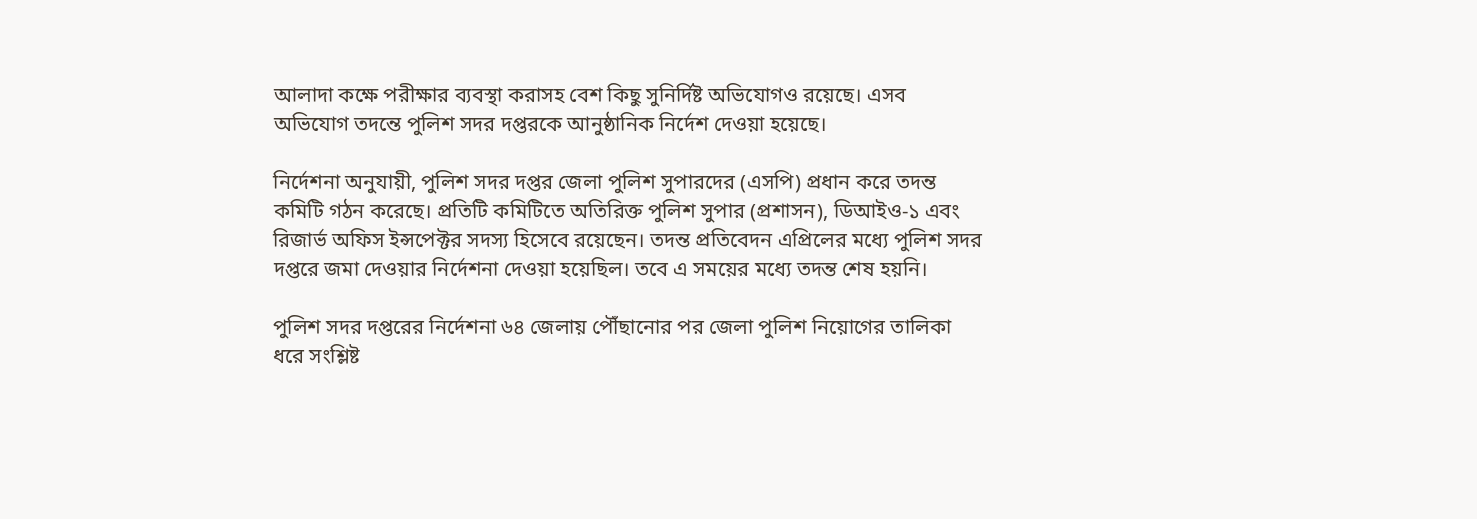আলাদা কক্ষে পরীক্ষার ব্যবস্থা করাসহ বেশ কিছু সুনির্দিষ্ট অভিযোগও রয়েছে। এসব অভিযোগ তদন্তে পুলিশ সদর দপ্তরকে আনুষ্ঠানিক নির্দেশ দেওয়া হয়েছে।

নির্দেশনা অনুযায়ী, পুলিশ সদর দপ্তর জেলা পুলিশ সুপারদের (এসপি) প্রধান করে তদন্ত কমিটি গঠন করেছে। প্রতিটি কমিটিতে অতিরিক্ত পুলিশ সুপার (প্রশাসন), ডিআইও-১ এবং রিজার্ভ অফিস ইন্সপেক্টর সদস্য হিসেবে রয়েছেন। তদন্ত প্রতিবেদন এপ্রিলের মধ্যে পুলিশ সদর দপ্তরে জমা দেওয়ার নির্দেশনা দেওয়া হয়েছিল। তবে এ সময়ের মধ্যে তদন্ত শেষ হয়নি।

পুলিশ সদর দপ্তরের নির্দেশনা ৬৪ জেলায় পৌঁছানোর পর জেলা পুলিশ নিয়োগের তালিকা ধরে সংশ্লিষ্ট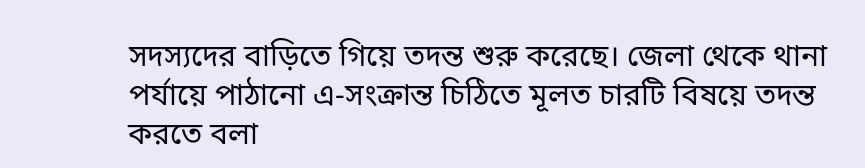সদস্যদের বাড়িতে গিয়ে তদন্ত শুরু করেছে। জেলা থেকে থানা পর্যায়ে পাঠানো এ-সংক্রান্ত চিঠিতে মূলত চারটি বিষয়ে তদন্ত করতে বলা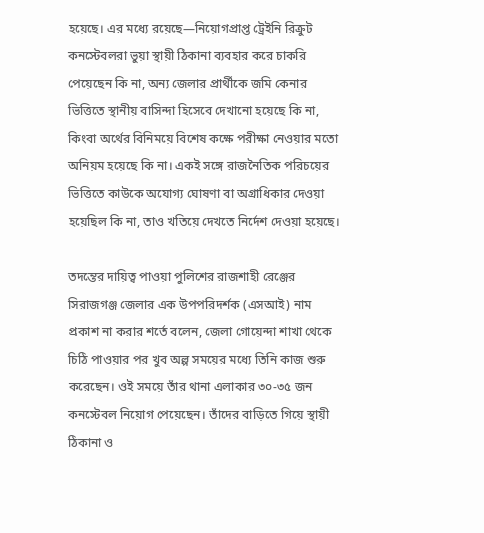হয়েছে। এর মধ্যে রয়েছে—নিয়োগপ্রাপ্ত ট্রেইনি রিক্রুট কনস্টেবলরা ভুয়া স্থায়ী ঠিকানা ব্যবহার করে চাকরি পেয়েছেন কি না, অন্য জেলার প্রার্থীকে জমি কেনার ভিত্তিতে স্থানীয় বাসিন্দা হিসেবে দেখানো হয়েছে কি না, কিংবা অর্থের বিনিময়ে বিশেষ কক্ষে পরীক্ষা নেওয়ার মতো অনিয়ম হয়েছে কি না। একই সঙ্গে রাজনৈতিক পরিচয়ের ভিত্তিতে কাউকে অযোগ্য ঘোষণা বা অগ্রাধিকার দেওয়া হয়েছিল কি না, তাও খতিয়ে দেখতে নির্দেশ দেওয়া হয়েছে।

তদন্তের দায়িত্ব পাওয়া পুলিশের রাজশাহী রেঞ্জের সিরাজগঞ্জ জেলার এক উপপরিদর্শক (এসআই) নাম প্রকাশ না করার শর্তে বলেন, জেলা গোয়েন্দা শাখা থেকে চিঠি পাওয়ার পর খুব অল্প সময়ের মধ্যে তিনি কাজ শুরু করেছেন। ওই সময়ে তাঁর থানা এলাকার ৩০-৩৫ জন কনস্টেবল নিয়োগ পেয়েছেন। তাঁদের বাড়িতে গিয়ে স্থায়ী ঠিকানা ও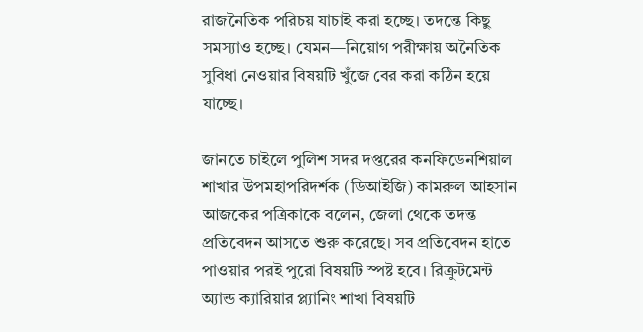রাজনৈতিক পরিচয় যাচাই করা হচ্ছে। তদন্তে কিছু সমস্যাও হচ্ছে। যেমন—নিয়োগ পরীক্ষায় অনৈতিক সুবিধা নেওয়ার বিষয়টি খুঁজে বের করা কঠিন হয়ে যাচ্ছে।

জানতে চাইলে পুলিশ সদর দপ্তরের কনফিডেনশিয়াল শাখার উপমহাপরিদর্শক (ডিআইজি) কামরুল আহসান আজকের পত্রিকাকে বলেন, জেলা থেকে তদন্ত প্রতিবেদন আসতে শুরু করেছে। সব প্রতিবেদন হাতে পাওয়ার পরই পুরো বিষয়টি স্পষ্ট হবে। রিক্রুটমেন্ট অ্যান্ড ক্যারিয়ার প্ল্যানিং শাখা বিষয়টি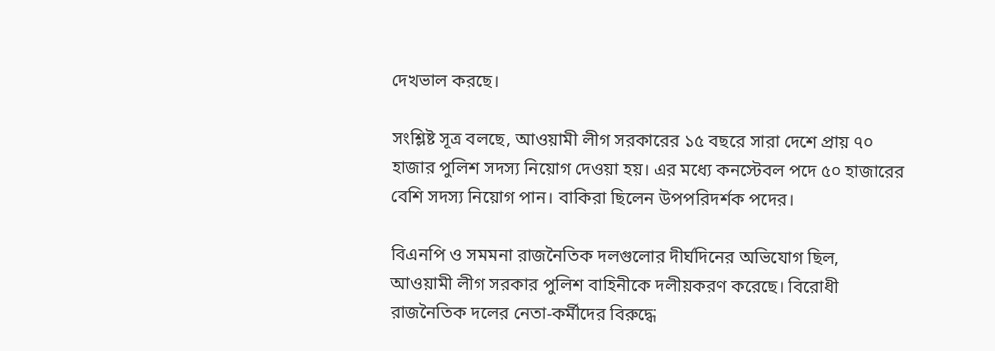দেখভাল করছে।

সংশ্লিষ্ট সূত্র বলছে, আওয়ামী লীগ সরকারের ১৫ বছরে সারা দেশে প্রায় ৭০ হাজার পুলিশ সদস্য নিয়োগ দেওয়া হয়। এর মধ্যে কনস্টেবল পদে ৫০ হাজারের বেশি সদস্য নিয়োগ পান। বাকিরা ছিলেন উপপরিদর্শক পদের।

বিএনপি ও সমমনা রাজনৈতিক দলগুলোর দীর্ঘদিনের অভিযোগ ছিল, আওয়ামী লীগ সরকার পুলিশ বাহিনীকে দলীয়করণ করেছে। বিরোধী রাজনৈতিক দলের নেতা-কর্মীদের বিরুদ্ধে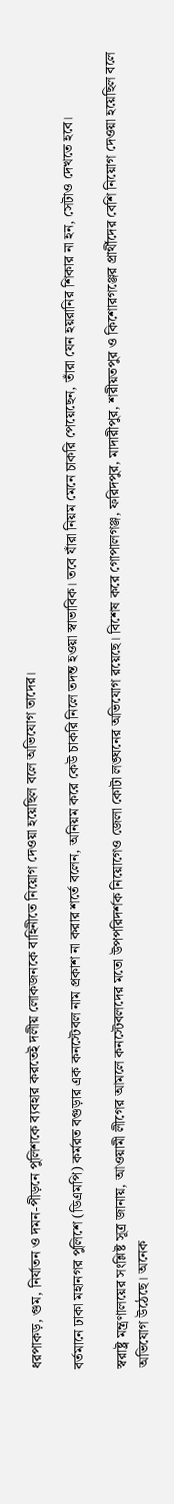ধরপাকড়, গুম, নির্যাতন ও দমন-পীড়নে পুলিশকে ব্যবহার করতেই দলীয় লোকজনকে বাহিনীতে নিয়োগ দেওয়া হয়েছিল বলে অভিযোগ তাদের।

বর্তমানে ঢাকা মহানগর পুলিশে (ডিএমপি) কর্মরত বগুড়ার এক কনস্টেবল নাম প্রকাশ না করার শর্তে বলেন, অনিয়ম করে কেউ চাকরি নিলে তদন্ত হওয়া স্বাভাবিক। তবে যাঁরা নিয়ম মেনে চাকরি পেয়েছেন, তাঁরা যেন হয়রানির শিকার না হন, সেটাও দেখতে হবে।

স্বরাষ্ট্র মন্ত্রণালয়ের সংশ্লিষ্ট সূত্র জানায়, আওয়ামী লীগের আমলে কনস্টেবলদের মতো উপপরিদর্শক নিয়োগেও জেলা কোটা লঙ্ঘনের অভিযোগ রয়েছে। বিশেষ করে গোপালগঞ্জ, ফরিদপুর, মাদারীপুর, শরীয়তপুর ও কিশোরগঞ্জের প্রার্থীদের বেশি নিয়োগ দেওয়া হয়েছিল বলে অভিযোগ উঠেছে। অনেক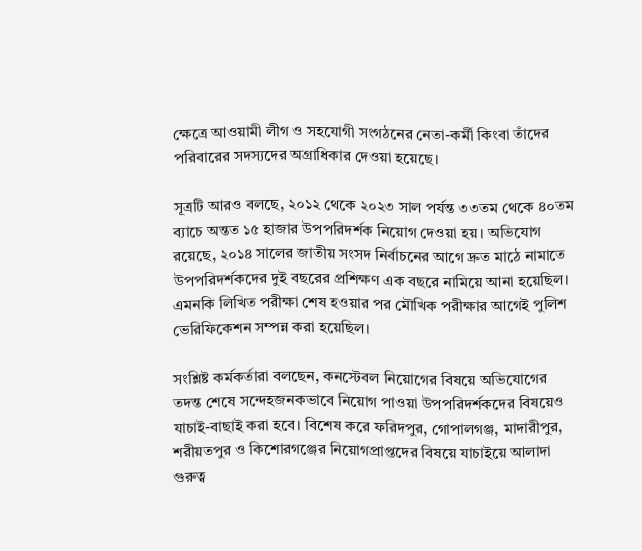ক্ষেত্রে আওয়ামী লীগ ও সহযোগী সংগঠনের নেতা-কর্মী কিংবা তাঁদের পরিবারের সদস্যদের অগ্রাধিকার দেওয়া হয়েছে।

সূত্রটি আরও বলছে, ২০১২ থেকে ২০২৩ সাল পর্যন্ত ৩৩তম থেকে ৪০তম ব্যাচে অন্তত ১৫ হাজার উপপরিদর্শক নিয়োগ দেওয়া হয়। অভিযোগ রয়েছে, ২০১৪ সালের জাতীয় সংসদ নির্বাচনের আগে দ্রুত মাঠে নামাতে উপপরিদর্শকদের দুই বছরের প্রশিক্ষণ এক বছরে নামিয়ে আনা হয়েছিল। এমনকি লিখিত পরীক্ষা শেষ হওয়ার পর মৌখিক পরীক্ষার আগেই পুলিশ ভেরিফিকেশন সম্পন্ন করা হয়েছিল।

সংশ্লিষ্ট কর্মকর্তারা বলছেন, কনস্টেবল নিয়োগের বিষয়ে অভিযোগের তদন্ত শেষে সন্দেহজনকভাবে নিয়োগ পাওয়া উপপরিদর্শকদের বিষয়েও যাচাই-বাছাই করা হবে। বিশেষ করে ফরিদপুর, গোপালগঞ্জ, মাদারীপুর, শরীয়তপুর ও কিশোরগঞ্জের নিয়োগপ্রাপ্তদের বিষয়ে যাচাইয়ে আলাদা গুরুত্ব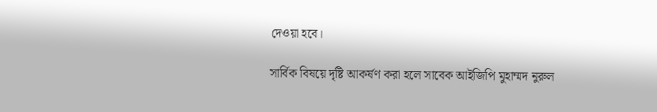দেওয়া হবে।

সার্বিক বিষয়ে দৃষ্টি আকর্ষণ করা হলে সাবেক আইজিপি মুহাম্মদ নুরুল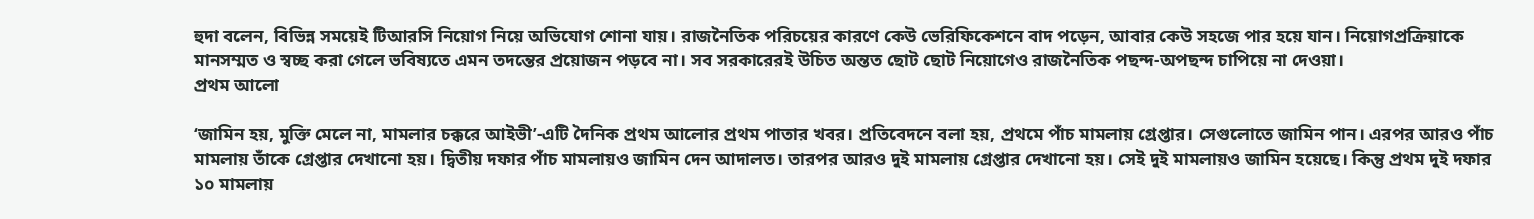হুদা বলেন, বিভিন্ন সময়েই টিআরসি নিয়োগ নিয়ে অভিযোগ শোনা যায়। রাজনৈতিক পরিচয়ের কারণে কেউ ভেরিফিকেশনে বাদ পড়েন, আবার কেউ সহজে পার হয়ে যান। নিয়োগপ্রক্রিয়াকে মানসম্মত ও স্বচ্ছ করা গেলে ভবিষ্যতে এমন তদন্তের প্রয়োজন পড়বে না। সব সরকারেরই উচিত অন্তত ছোট ছোট নিয়োগেও রাজনৈতিক পছন্দ-অপছন্দ চাপিয়ে না দেওয়া।
প্রথম আলো

‘জামিন হয়, মুক্তি মেলে না, মামলার চক্করে আইভী’-এটি দৈনিক প্রথম আলোর প্রথম পাতার খবর। প্রতিবেদনে বলা হয়, প্রথমে পাঁচ মামলায় গ্রেপ্তার। সেগুলোতে জামিন পান। এরপর আরও পাঁচ মামলায় তাঁকে গ্রেপ্তার দেখানো হয়। দ্বিতীয় দফার পাঁচ মামলায়ও জামিন দেন আদালত। তারপর আরও দুই মামলায় গ্রেপ্তার দেখানো হয়। সেই দুই মামলায়ও জামিন হয়েছে। কিন্তু প্রথম দুই দফার ১০ মামলায়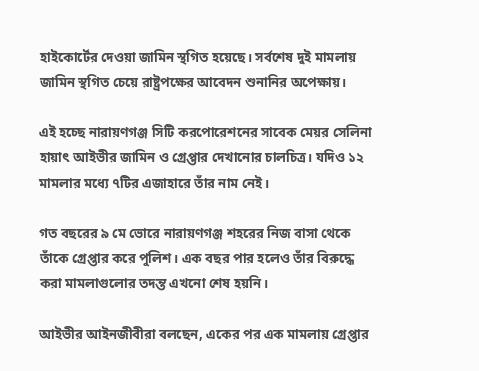হাইকোর্টের দেওয়া জামিন স্থগিত হয়েছে। সর্বশেষ দুই মামলায় জামিন স্থগিত চেয়ে রাষ্ট্রপক্ষের আবেদন শুনানির অপেক্ষায়।

এই হচ্ছে নারায়ণগঞ্জ সিটি করপোরেশনের সাবেক মেয়র সেলিনা হায়াৎ আইভীর জামিন ও গ্রেপ্তার দেখানোর চালচিত্র। যদিও ১২ মামলার মধ্যে ৭টির এজাহারে তাঁর নাম নেই।

গত বছরের ৯ মে ভোরে নারায়ণগঞ্জ শহরের নিজ বাসা থেকে তাঁকে গ্রেপ্তার করে পুলিশ। এক বছর পার হলেও তাঁর বিরুদ্ধে করা মামলাগুলোর তদন্ত এখনো শেষ হয়নি।

আইভীর আইনজীবীরা বলছেন, একের পর এক মামলায় গ্রেপ্তার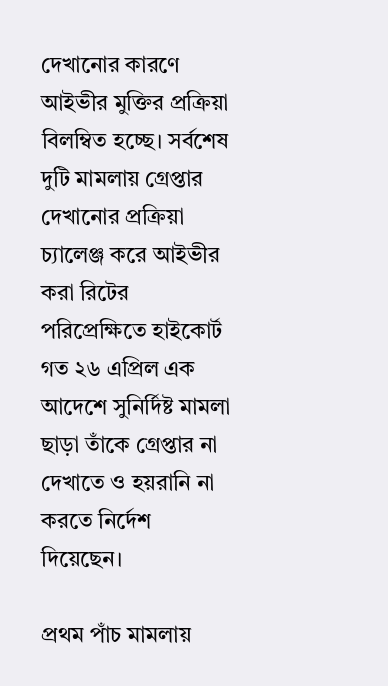দেখানোর কারণে আইভীর মুক্তির প্রক্রিয়া বিলম্বিত হচ্ছে। সর্বশেষ দুটি মামলায় গ্রেপ্তার দেখানোর প্রক্রিয়া চ্যালেঞ্জ করে আইভীর করা রিটের পরিপ্রেক্ষিতে হাইকোর্ট গত ২৬ এপ্রিল এক আদেশে সুনির্দিষ্ট মামলা ছাড়া তাঁকে গ্রেপ্তার না দেখাতে ও হয়রানি না করতে নির্দেশ দিয়েছেন।

প্রথম পাঁচ মামলায়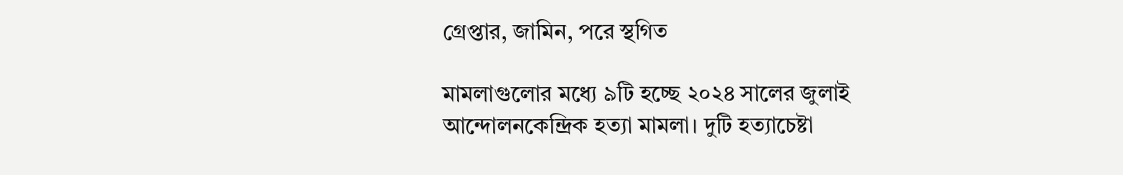গ্রেপ্তার, জামিন, পরে স্থগিত

মামলাগুলোর মধ্যে ৯টি হচ্ছে ২০২৪ সালের জুলাই আন্দোলনকেন্দ্রিক হত্যা মামলা। দুটি হত্যাচেষ্টা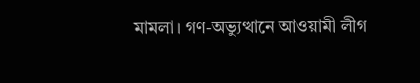মামলা। গণ-অভ্যুত্থানে আওয়ামী লীগ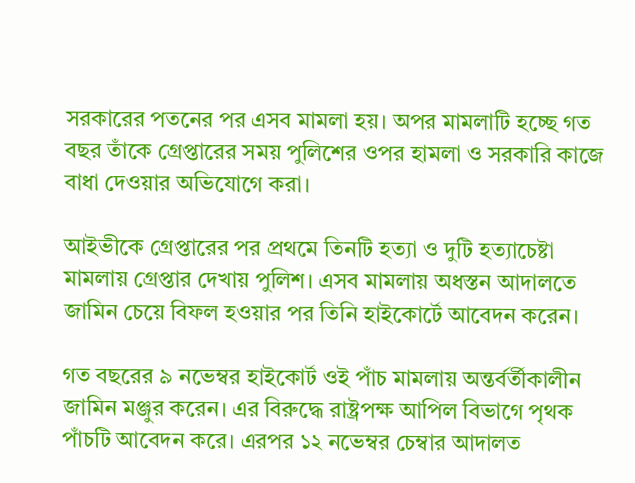সরকারের পতনের পর এসব মামলা হয়। অপর মামলাটি হচ্ছে গত বছর তাঁকে গ্রেপ্তারের সময় পুলিশের ওপর হামলা ও সরকারি কাজে বাধা দেওয়ার অভিযোগে করা।

আইভীকে গ্রেপ্তারের পর প্রথমে তিনটি হত্যা ও দুটি হত্যাচেষ্টা মামলায় গ্রেপ্তার দেখায় পুলিশ। এসব মামলায় অধস্তন আদালতে জামিন চেয়ে বিফল হওয়ার পর তিনি হাইকোর্টে আবেদন করেন।

গত বছরের ৯ নভেম্বর হাইকোর্ট ওই পাঁচ মামলায় অন্তর্বর্তীকালীন জামিন মঞ্জুর করেন। এর বিরুদ্ধে রাষ্ট্রপক্ষ আপিল বিভাগে পৃথক পাঁচটি আবেদন করে। এরপর ১২ নভেম্বর চেম্বার আদালত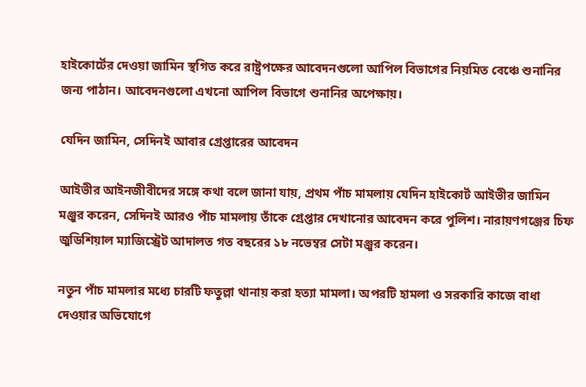হাইকোর্টের দেওয়া জামিন স্থগিত করে রাষ্ট্রপক্ষের আবেদনগুলো আপিল বিভাগের নিয়মিত বেঞ্চে শুনানির জন্য পাঠান। আবেদনগুলো এখনো আপিল বিভাগে শুনানির অপেক্ষায়।

যেদিন জামিন, সেদিনই আবার গ্রেপ্তারের আবেদন

আইভীর আইনজীবীদের সঙ্গে কথা বলে জানা যায়, প্রথম পাঁচ মামলায় যেদিন হাইকোর্ট আইভীর জামিন মঞ্জুর করেন, সেদিনই আরও পাঁচ মামলায় তাঁকে গ্রেপ্তার দেখানোর আবেদন করে পুলিশ। নারায়ণগঞ্জের চিফ জুডিশিয়াল ম্যাজিস্ট্রেট আদালত গত বছরের ১৮ নভেম্বর সেটা মঞ্জুর করেন।

নতুন পাঁচ মামলার মধ্যে চারটি ফতুল্লা থানায় করা হত্যা মামলা। অপরটি হামলা ও সরকারি কাজে বাধা দেওয়ার অভিযোগে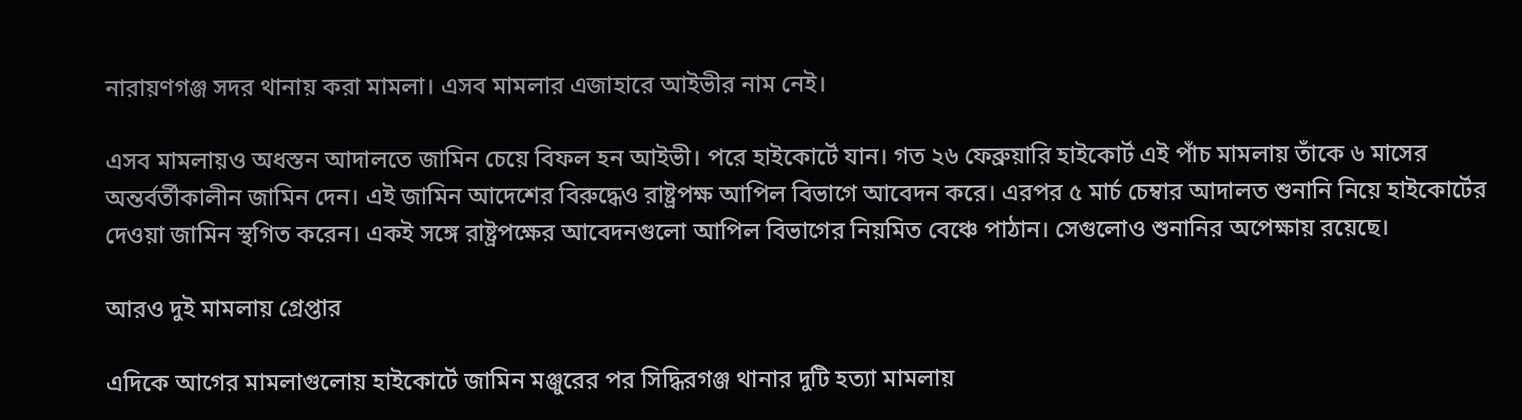নারায়ণগঞ্জ সদর থানায় করা মামলা। এসব মামলার এজাহারে আইভীর নাম নেই।

এসব মামলায়ও অধস্তন আদালতে জামিন চেয়ে বিফল হন আইভী। পরে হাইকোর্টে যান। গত ২৬ ফেব্রুয়ারি হাইকোর্ট এই পাঁচ মামলায় তাঁকে ৬ মাসের অন্তর্বর্তীকালীন জামিন দেন। এই জামিন আদেশের বিরুদ্ধেও রাষ্ট্রপক্ষ আপিল বিভাগে আবেদন করে। এরপর ৫ মার্চ চেম্বার আদালত শুনানি নিয়ে হাইকোর্টের দেওয়া জামিন স্থগিত করেন। একই সঙ্গে রাষ্ট্রপক্ষের আবেদনগুলো আপিল বিভাগের নিয়মিত বেঞ্চে পাঠান। সেগুলোও শুনানির অপেক্ষায় রয়েছে।

আরও দুই মামলায় গ্রেপ্তার

এদিকে আগের মামলাগুলোয় হাইকোর্টে জামিন মঞ্জুরের পর সিদ্ধিরগঞ্জ থানার দুটি হত্যা মামলায়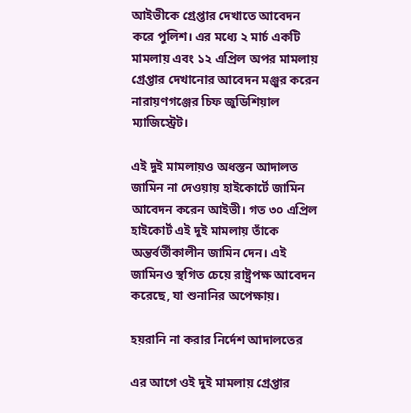আইভীকে গ্রেপ্তার দেখাতে আবেদন করে পুলিশ। এর মধ্যে ২ মার্চ একটি মামলায় এবং ১২ এপ্রিল অপর মামলায় গ্রেপ্তার দেখানোর আবেদন মঞ্জুর করেন নারায়ণগঞ্জের চিফ জুডিশিয়াল ম্যাজিস্ট্রেট।

এই দুই মামলায়ও অধস্তন আদালত জামিন না দেওয়ায় হাইকোর্টে জামিন আবেদন করেন আইভী। গত ৩০ এপ্রিল হাইকোর্ট এই দুই মামলায় তাঁকে অন্তর্বর্তীকালীন জামিন দেন। এই জামিনও স্থগিত চেয়ে রাষ্ট্রপক্ষ আবেদন করেছে, যা শুনানির অপেক্ষায়।

হয়রানি না করার নির্দেশ আদালতের

এর আগে ওই দুই মামলায় গ্রেপ্তার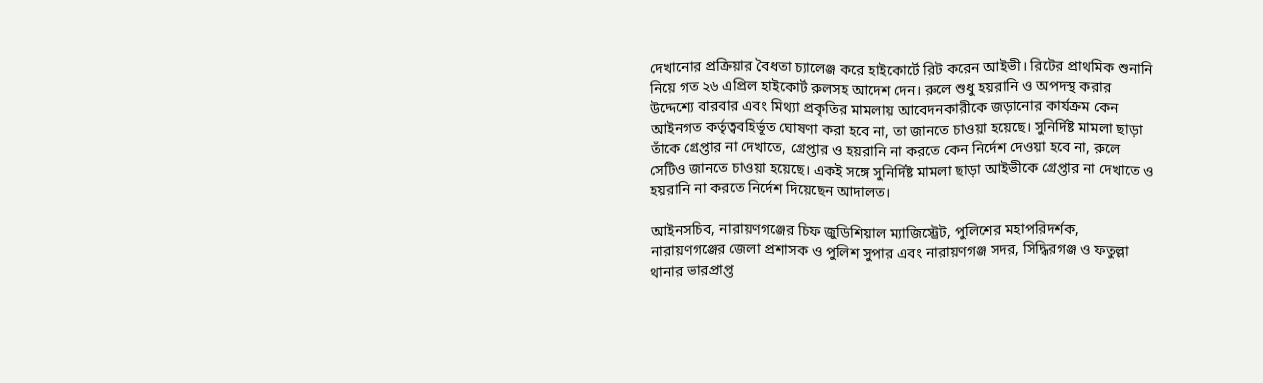দেখানোর প্রক্রিয়ার বৈধতা চ্যালেঞ্জ করে হাইকোর্টে রিট করেন আইভী। রিটের প্রাথমিক শুনানি নিয়ে গত ২৬ এপ্রিল হাইকোর্ট রুলসহ আদেশ দেন। রুলে শুধু হয়রানি ও অপদস্থ করার উদ্দেশ্যে বারবার এবং মিথ্যা প্রকৃতির মামলায় আবেদনকারীকে জড়ানোর কার্যক্রম কেন আইনগত কর্তৃত্ববহির্ভূত ঘোষণা করা হবে না, তা জানতে চাওয়া হয়েছে। সুনির্দিষ্ট মামলা ছাড়া তাঁকে গ্রেপ্তার না দেখাতে, গ্রেপ্তার ও হয়রানি না করতে কেন নির্দেশ দেওয়া হবে না, রুলে সেটিও জানতে চাওয়া হয়েছে। একই সঙ্গে সুনির্দিষ্ট মামলা ছাড়া আইভীকে গ্রেপ্তার না দেখাতে ও হয়রানি না করতে নির্দেশ দিয়েছেন আদালত।

আইনসচিব, নারায়ণগঞ্জের চিফ জুডিশিয়াল ম্যাজিস্ট্রেট, পুলিশের মহাপরিদর্শক, নারায়ণগঞ্জের জেলা প্রশাসক ও পুলিশ সুপার এবং নারায়ণগঞ্জ সদর, সিদ্ধিরগঞ্জ ও ফতুল্লা থানার ভারপ্রাপ্ত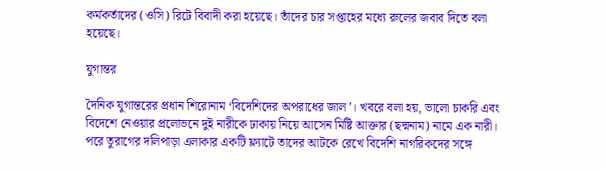কর্মকর্তাদের (ওসি) রিটে বিবাদী করা হয়েছে। তাঁদের চার সপ্তাহের মধ্যে রুলের জবাব দিতে বলা হয়েছে।

যুগান্তর

দৈনিক যুগান্তরের প্রধান শিরোনাম ‘বিদেশিদের অপরাধের জাল’। খবরে বলা হয়, ভালো চাকরি এবং বিদেশে নেওয়ার প্রলোভনে দুই নারীকে ঢাকায় নিয়ে আসেন মিষ্টি আক্তার (ছদ্মনাম) নামে এক নারী। পরে তুরাগের দলিপাড়া এলাকার একটি ফ্ল্যাটে তাদের আটকে রেখে বিদেশি নাগরিকদের সঙ্গে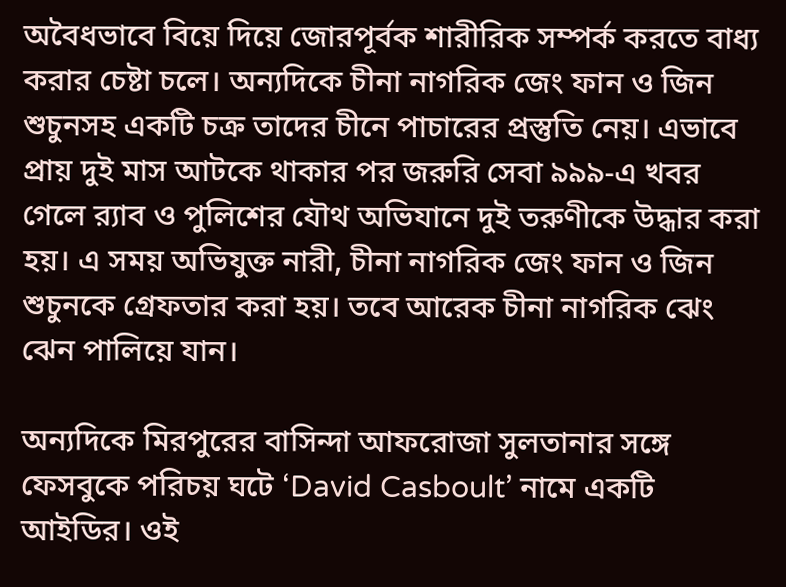অবৈধভাবে বিয়ে দিয়ে জোরপূর্বক শারীরিক সম্পর্ক করতে বাধ্য করার চেষ্টা চলে। অন্যদিকে চীনা নাগরিক জেং ফান ও জিন শুচুনসহ একটি চক্র তাদের চীনে পাচারের প্রস্তুতি নেয়। এভাবে প্রায় দুই মাস আটকে থাকার পর জরুরি সেবা ৯৯৯-এ খবর গেলে র‌্যাব ও পুলিশের যৌথ অভিযানে দুই তরুণীকে উদ্ধার করা হয়। এ সময় অভিযুক্ত নারী, চীনা নাগরিক জেং ফান ও জিন শুচুনকে গ্রেফতার করা হয়। তবে আরেক চীনা নাগরিক ঝেং ঝেন পালিয়ে যান।

অন্যদিকে মিরপুরের বাসিন্দা আফরোজা সুলতানার সঙ্গে ফেসবুকে পরিচয় ঘটে ‘David Casboult’ নামে একটি আইডির। ওই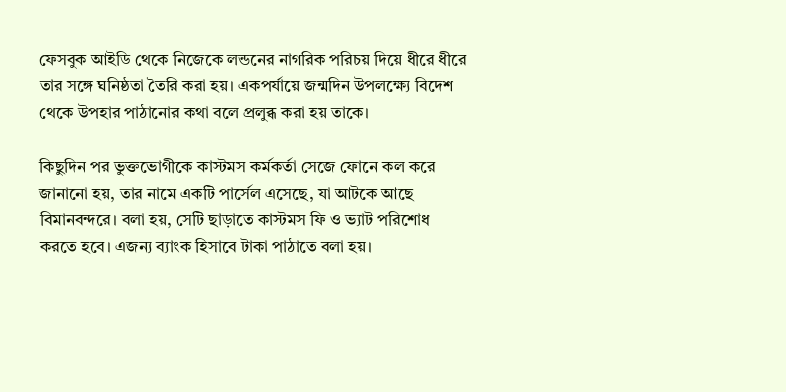ফেসবুক আইডি থেকে নিজেকে লন্ডনের নাগরিক পরিচয় দিয়ে ধীরে ধীরে তার সঙ্গে ঘনিষ্ঠতা তৈরি করা হয়। একপর্যায়ে জন্মদিন উপলক্ষ্যে বিদেশ থেকে উপহার পাঠানোর কথা বলে প্রলুব্ধ করা হয় তাকে।

কিছুদিন পর ভুক্তভোগীকে কাস্টমস কর্মকর্তা সেজে ফোনে কল করে জানানো হয়, তার নামে একটি পার্সেল এসেছে, যা আটকে আছে বিমানবন্দরে। বলা হয়, সেটি ছাড়াতে কাস্টমস ফি ও ভ্যাট পরিশোধ করতে হবে। এজন্য ব্যাংক হিসাবে টাকা পাঠাতে বলা হয়।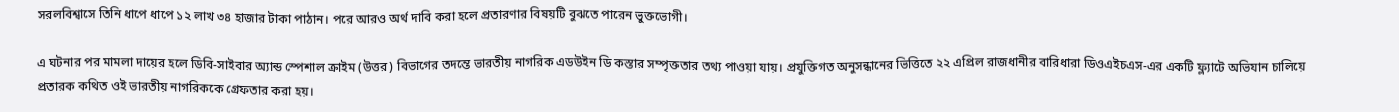সরলবিশ্বাসে তিনি ধাপে ধাপে ১২ লাখ ৩৪ হাজার টাকা পাঠান। পরে আরও অর্থ দাবি করা হলে প্রতারণার বিষয়টি বুঝতে পারেন ভুক্তভোগী।

এ ঘটনার পর মামলা দায়ের হলে ডিবি-সাইবার অ্যান্ড স্পেশাল ক্রাইম (উত্তর) বিভাগের তদন্তে ভারতীয় নাগরিক এডউইন ডি কস্তার সম্পৃক্ততার তথ্য পাওয়া যায়। প্রযুক্তিগত অনুসন্ধানের ভিত্তিতে ২২ এপ্রিল রাজধানীর বারিধারা ডিওএইচএস-এর একটি ফ্ল্যাটে অভিযান চালিয়ে প্রতারক কথিত ওই ভারতীয় নাগরিককে গ্রেফতার করা হয়।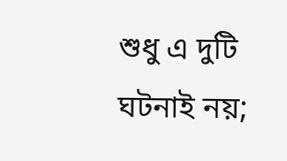শুধু এ দুটি ঘটনাই নয়;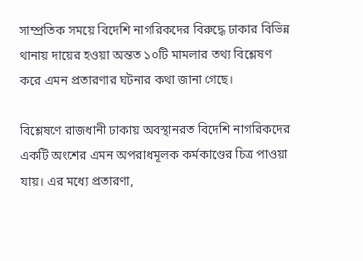সাম্প্রতিক সময়ে বিদেশি নাগরিকদের বিরুদ্ধে ঢাকার বিভিন্ন থানায় দায়ের হওয়া অন্তত ১০টি মামলার তথ্য বিশ্লেষণ করে এমন প্রতারণার ঘটনার কথা জানা গেছে।

বিশ্লেষণে রাজধানী ঢাকায় অবস্থানরত বিদেশি নাগরিকদের একটি অংশের এমন অপরাধমূলক কর্মকাণ্ডের চিত্র পাওয়া যায়। এর মধ্যে প্রতারণা,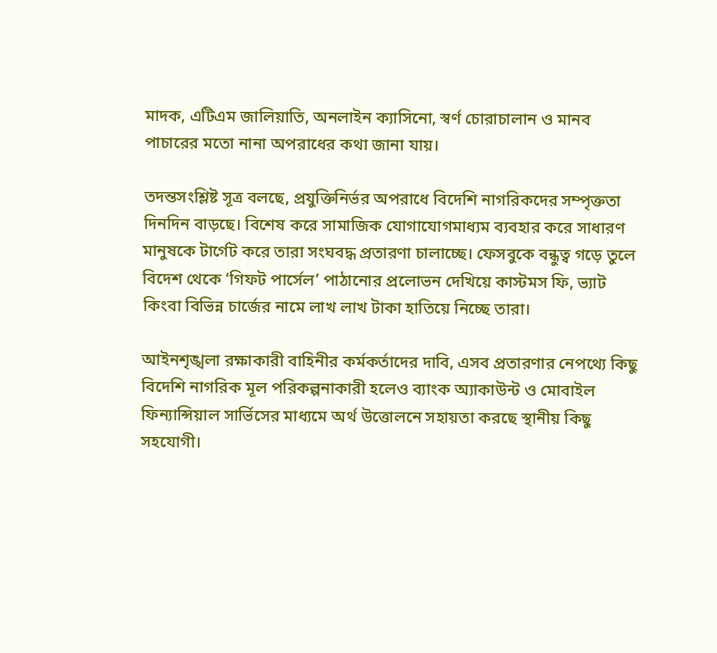মাদক, এটিএম জালিয়াতি, অনলাইন ক্যাসিনো, স্বর্ণ চোরাচালান ও মানব পাচারের মতো নানা অপরাধের কথা জানা যায়।

তদন্তসংশ্লিষ্ট সূত্র বলছে, প্রযুক্তিনির্ভর অপরাধে বিদেশি নাগরিকদের সম্পৃক্ততা দিনদিন বাড়ছে। বিশেষ করে সামাজিক যোগাযোগমাধ্যম ব্যবহার করে সাধারণ মানুষকে টার্গেট করে তারা সংঘবদ্ধ প্রতারণা চালাচ্ছে। ফেসবুকে বন্ধুত্ব গড়ে তুলে বিদেশ থেকে ‘গিফট পার্সেল’ পাঠানোর প্রলোভন দেখিয়ে কাস্টমস ফি, ভ্যাট কিংবা বিভিন্ন চার্জের নামে লাখ লাখ টাকা হাতিয়ে নিচ্ছে তারা।

আইনশৃঙ্খলা রক্ষাকারী বাহিনীর কর্মকর্তাদের দাবি, এসব প্রতারণার নেপথ্যে কিছু বিদেশি নাগরিক মূল পরিকল্পনাকারী হলেও ব্যাংক অ্যাকাউন্ট ও মোবাইল ফিন্যান্সিয়াল সার্ভিসের মাধ্যমে অর্থ উত্তোলনে সহায়তা করছে স্থানীয় কিছু সহযোগী।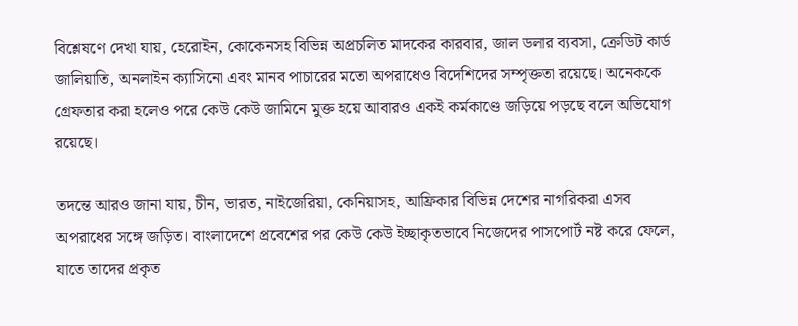বিশ্লেষণে দেখা যায়, হেরোইন, কোকেনসহ বিভিন্ন অপ্রচলিত মাদকের কারবার, জাল ডলার ব্যবসা, ক্রেডিট কার্ড জালিয়াতি, অনলাইন ক্যাসিনো এবং মানব পাচারের মতো অপরাধেও বিদেশিদের সম্পৃক্ততা রয়েছে। অনেককে গ্রেফতার করা হলেও পরে কেউ কেউ জামিনে মুক্ত হয়ে আবারও একই কর্মকাণ্ডে জড়িয়ে পড়ছে বলে অভিযোগ রয়েছে।

তদন্তে আরও জানা যায়, চীন, ভারত, নাইজেরিয়া, কেনিয়াসহ, আফ্রিকার বিভিন্ন দেশের নাগরিকরা এসব অপরাধের সঙ্গে জড়িত। বাংলাদেশে প্রবেশের পর কেউ কেউ ইচ্ছাকৃতভাবে নিজেদের পাসপোর্ট নষ্ট করে ফেলে, যাতে তাদের প্রকৃত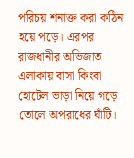পরিচয় শনাক্ত করা কঠিন হয়ে পড়ে। এরপর রাজধানীর অভিজাত এলাকায় বাসা কিংবা হোটেল ভাড়া নিয়ে গড়ে তোলে অপরাধের ঘাঁটি।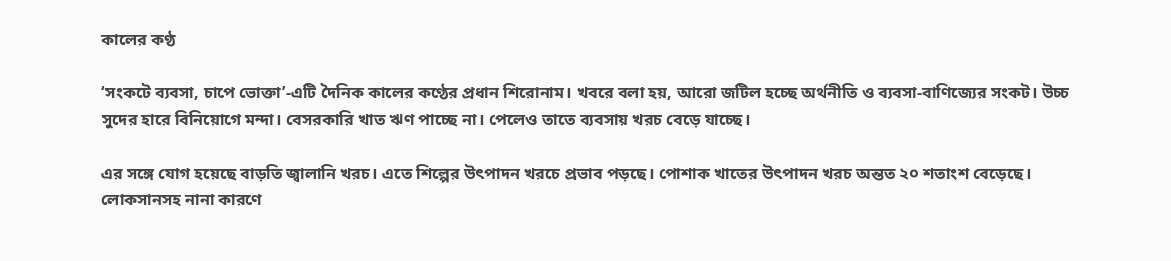কালের কণ্ঠ

‘সংকটে ব্যবসা, চাপে ভোক্তা’-এটি দৈনিক কালের কণ্ঠের প্রধান শিরোনাম। খবরে বলা হয়, আরো জটিল হচ্ছে অর্থনীতি ও ব্যবসা-বাণিজ্যের সংকট। উচ্চ সুদের হারে বিনিয়োগে মন্দা। বেসরকারি খাত ঋণ পাচ্ছে না। পেলেও তাতে ব্যবসায় খরচ বেড়ে যাচ্ছে।

এর সঙ্গে যোগ হয়েছে বাড়তি জ্বালানি খরচ। এতে শিল্পের উৎপাদন খরচে প্রভাব পড়ছে। পোশাক খাতের উৎপাদন খরচ অন্তত ২০ শতাংশ বেড়েছে। লোকসানসহ নানা কারণে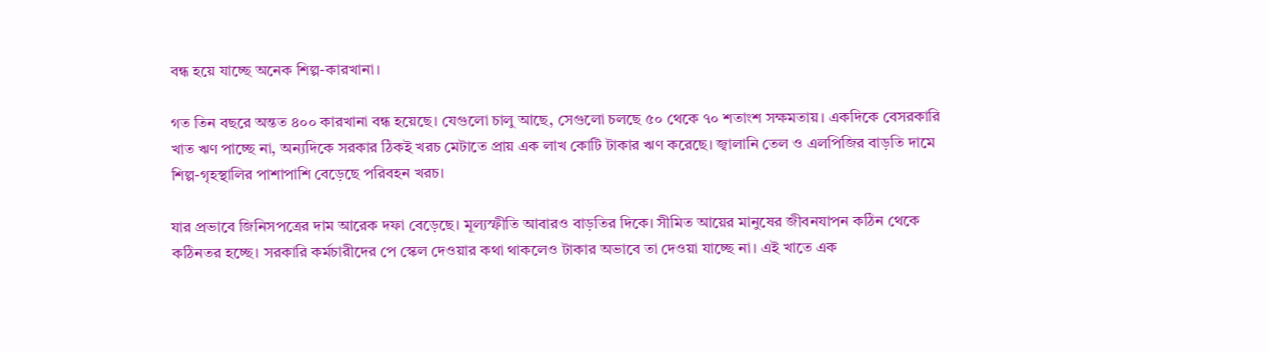বন্ধ হয়ে যাচ্ছে অনেক শিল্প-কারখানা।

গত তিন বছরে অন্তত ৪০০ কারখানা বন্ধ হয়েছে। যেগুলো চালু আছে, সেগুলো চলছে ৫০ থেকে ৭০ শতাংশ সক্ষমতায়। একদিকে বেসরকারি খাত ঋণ পাচ্ছে না, অন্যদিকে সরকার ঠিকই খরচ মেটাতে প্রায় এক লাখ কোটি টাকার ঋণ করেছে। জ্বালানি তেল ও এলপিজির বাড়তি দামে শিল্প-গৃহস্থালির পাশাপাশি বেড়েছে পরিবহন খরচ।

যার প্রভাবে জিনিসপত্রের দাম আরেক দফা বেড়েছে। মূল্যস্ফীতি আবারও বাড়তির দিকে। সীমিত আয়ের মানুষের জীবনযাপন কঠিন থেকে কঠিনতর হচ্ছে। সরকারি কর্মচারীদের পে স্কেল দেওয়ার কথা থাকলেও টাকার অভাবে তা দেওয়া যাচ্ছে না। এই খাতে এক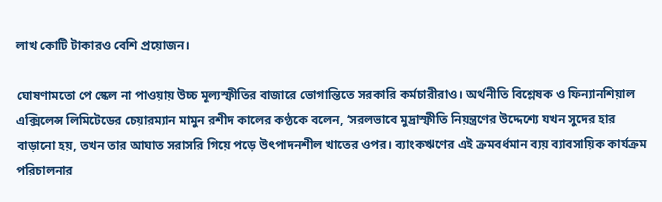লাখ কোটি টাকারও বেশি প্রয়োজন।

ঘোষণামতো পে স্কেল না পাওয়ায় উচ্চ মূল্যস্ফীতির বাজারে ভোগান্তিতে সরকারি কর্মচারীরাও। অর্থনীতি বিশ্লেষক ও ফিন্যানশিয়াল এক্সিলেন্স লিমিটেডের চেয়ারম্যান মামুন রশীদ কালের কণ্ঠকে বলেন, ‘সরলভাবে মুদ্রাস্ফীতি নিয়ন্ত্রণের উদ্দেশ্যে যখন সুদের হার বাড়ানো হয়, তখন তার আঘাত সরাসরি গিয়ে পড়ে উৎপাদনশীল খাতের ওপর। ব্যাংকঋণের এই ক্রমবর্ধমান ব্যয় ব্যাবসায়িক কার্যক্রম পরিচালনার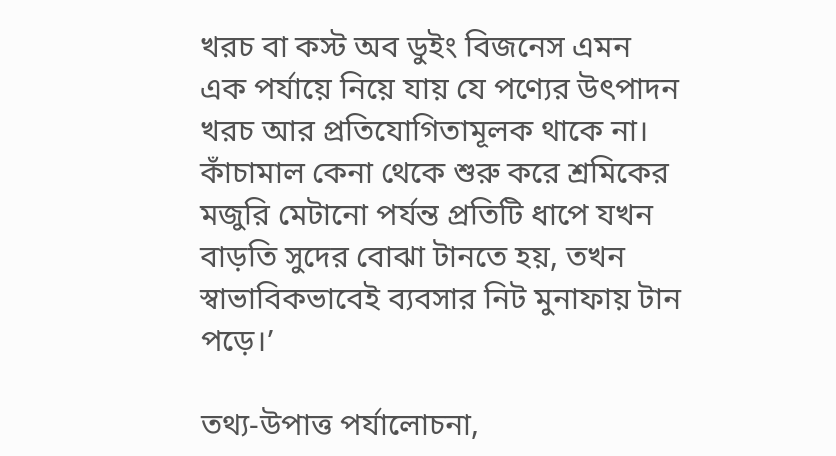খরচ বা কস্ট অব ডুইং বিজনেস এমন এক পর্যায়ে নিয়ে যায় যে পণ্যের উৎপাদন খরচ আর প্রতিযোগিতামূলক থাকে না। কাঁচামাল কেনা থেকে শুরু করে শ্রমিকের মজুরি মেটানো পর্যন্ত প্রতিটি ধাপে যখন বাড়তি সুদের বোঝা টানতে হয়, তখন স্বাভাবিকভাবেই ব্যবসার নিট মুনাফায় টান পড়ে।’

তথ্য-উপাত্ত পর্যালোচনা,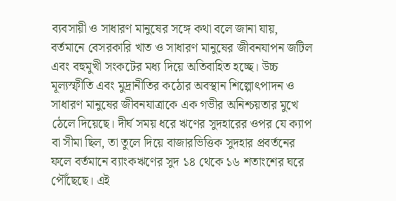ব্যবসায়ী ও সাধারণ মানুষের সঙ্গে কথা বলে জানা যায়, বর্তমানে বেসরকারি খাত ও সাধারণ মানুষের জীবনযাপন জটিল এবং বহুমুখী সংকটের মধ্য দিয়ে অতিবাহিত হচ্ছে। উচ্চ মূল্যস্ফীতি এবং মুদ্রানীতির কঠোর অবস্থান শিল্পোৎপাদন ও সাধারণ মানুষের জীবনযাত্রাকে এক গভীর অনিশ্চয়তার মুখে ঠেলে দিয়েছে। দীর্ঘ সময় ধরে ঋণের সুদহারের ওপর যে ক্যাপ বা সীমা ছিল, তা তুলে দিয়ে বাজারভিত্তিক সুদহার প্রবর্তনের ফলে বর্তমানে ব্যাংকঋণের সুদ ১৪ থেকে ১৬ শতাংশের ঘরে পৌঁছেছে। এই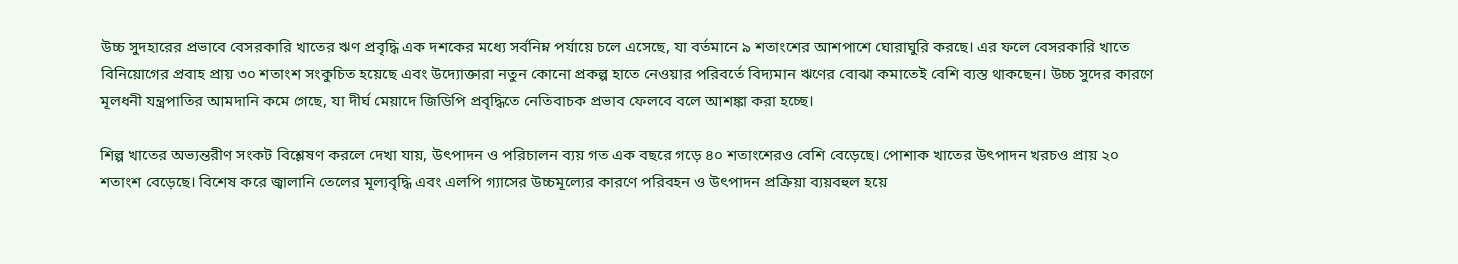উচ্চ সুদহারের প্রভাবে বেসরকারি খাতের ঋণ প্রবৃদ্ধি এক দশকের মধ্যে সর্বনিম্ন পর্যায়ে চলে এসেছে, যা বর্তমানে ৯ শতাংশের আশপাশে ঘোরাঘুরি করছে। এর ফলে বেসরকারি খাতে বিনিয়োগের প্রবাহ প্রায় ৩০ শতাংশ সংকুচিত হয়েছে এবং উদ্যোক্তারা নতুন কোনো প্রকল্প হাতে নেওয়ার পরিবর্তে বিদ্যমান ঋণের বোঝা কমাতেই বেশি ব্যস্ত থাকছেন। উচ্চ সুদের কারণে মূলধনী যন্ত্রপাতির আমদানি কমে গেছে, যা দীর্ঘ মেয়াদে জিডিপি প্রবৃদ্ধিতে নেতিবাচক প্রভাব ফেলবে বলে আশঙ্কা করা হচ্ছে।

শিল্প খাতের অভ্যন্তরীণ সংকট বিশ্লেষণ করলে দেখা যায়, উৎপাদন ও পরিচালন ব্যয় গত এক বছরে গড়ে ৪০ শতাংশেরও বেশি বেড়েছে। পোশাক খাতের উৎপাদন খরচও প্রায় ২০ শতাংশ বেড়েছে। বিশেষ করে জ্বালানি তেলের মূল্যবৃদ্ধি এবং এলপি গ্যাসের উচ্চমূল্যের কারণে পরিবহন ও উৎপাদন প্রক্রিয়া ব্যয়বহুল হয়ে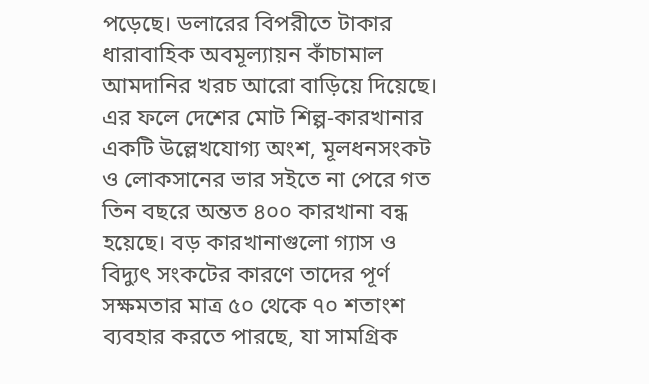পড়েছে। ডলারের বিপরীতে টাকার ধারাবাহিক অবমূল্যায়ন কাঁচামাল আমদানির খরচ আরো বাড়িয়ে দিয়েছে। এর ফলে দেশের মোট শিল্প-কারখানার একটি উল্লেখযোগ্য অংশ, মূলধনসংকট ও লোকসানের ভার সইতে না পেরে গত তিন বছরে অন্তত ৪০০ কারখানা বন্ধ হয়েছে। বড় কারখানাগুলো গ্যাস ও বিদ্যুৎ সংকটের কারণে তাদের পূর্ণ সক্ষমতার মাত্র ৫০ থেকে ৭০ শতাংশ ব্যবহার করতে পারছে, যা সামগ্রিক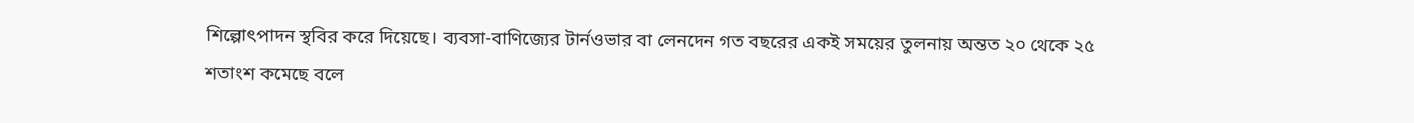শিল্পোৎপাদন স্থবির করে দিয়েছে। ব্যবসা-বাণিজ্যের টার্নওভার বা লেনদেন গত বছরের একই সময়ের তুলনায় অন্তত ২০ থেকে ২৫ শতাংশ কমেছে বলে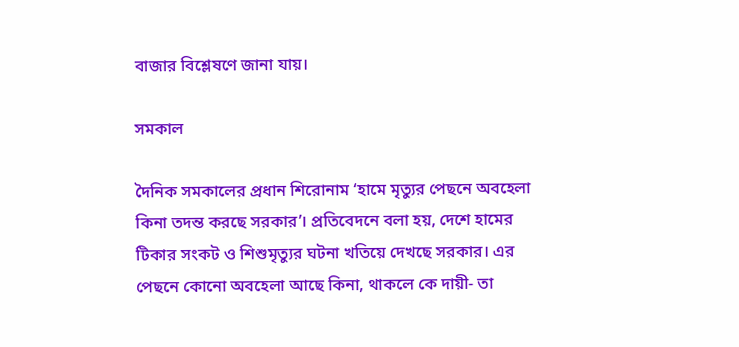বাজার বিশ্লেষণে জানা যায়।

সমকাল

দৈনিক সমকালের প্রধান শিরোনাম ‘হামে মৃত্যুর পেছনে অবহেলা কিনা তদন্ত করছে সরকার’। প্রতিবেদনে বলা হয়, দেশে হামের টিকার সংকট ও শিশুমৃত্যুর ঘটনা খতিয়ে দেখছে সরকার। এর পেছনে কোনো অবহেলা আছে কিনা, থাকলে কে দায়ী- তা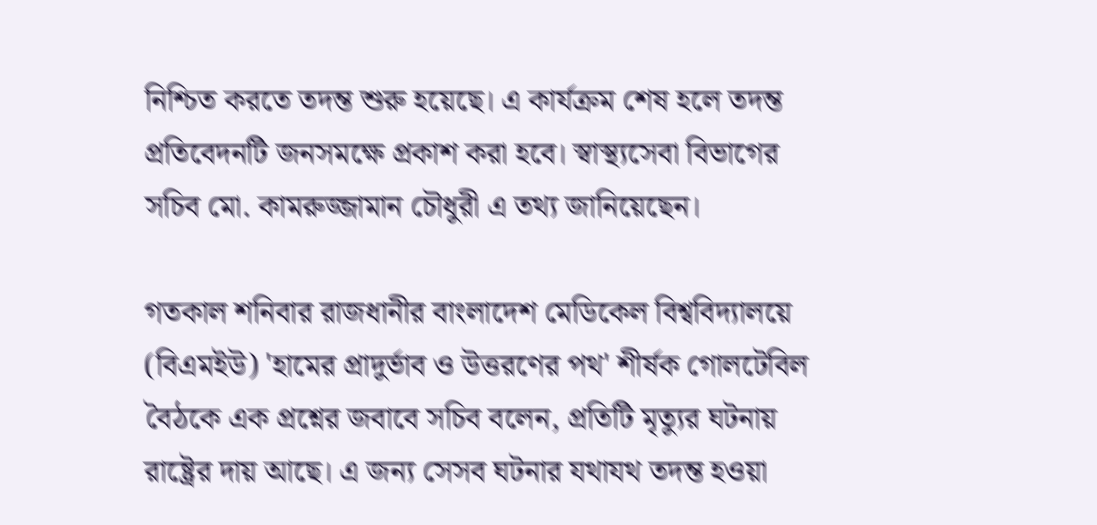নিশ্চিত করতে তদন্ত শুরু হয়েছে। এ কার্যক্রম শেষ হলে তদন্ত প্রতিবেদনটি জনসমক্ষে প্রকাশ করা হবে। স্বাস্থ্যসেবা বিভাগের সচিব মো. কামরুজ্জামান চৌধুরী এ তথ্য জানিয়েছেন।

গতকাল শনিবার রাজধানীর বাংলাদেশ মেডিকেল বিশ্ববিদ্যালয়ে (বিএমইউ) 'হামের প্রাদুর্ভাব ও উত্তরণের পথ' শীর্ষক গোলটেবিল বৈঠকে এক প্রশ্নের জবাবে সচিব বলেন, প্রতিটি মৃত্যুর ঘটনায় রাষ্ট্রের দায় আছে। এ জন্য সেসব ঘটনার যথাযথ তদন্ত হওয়া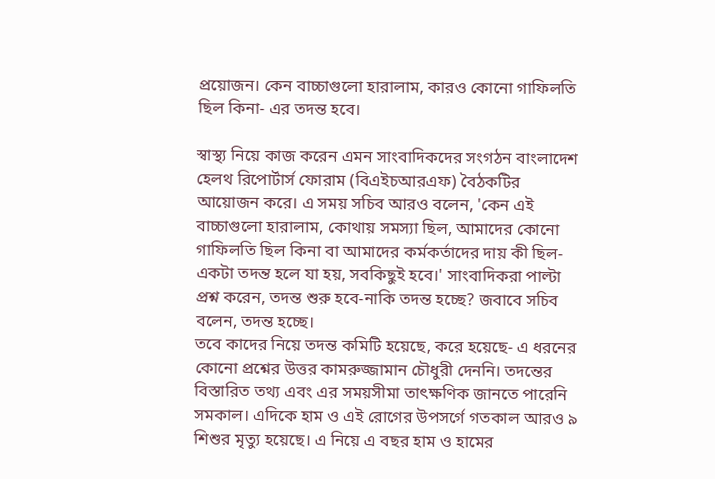প্রয়োজন। কেন বাচ্চাগুলো হারালাম, কারও কোনো গাফিলতি ছিল কিনা- এর তদন্ত হবে।

স্বাস্থ্য নিয়ে কাজ করেন এমন সাংবাদিকদের সংগঠন বাংলাদেশ হেলথ রিপোর্টার্স ফোরাম (বিএইচআরএফ) বৈঠকটির আয়োজন করে। এ সময় সচিব আরও বলেন, 'কেন এই বাচ্চাগুলো হারালাম, কোথায় সমস্যা ছিল, আমাদের কোনো গাফিলতি ছিল কিনা বা আমাদের কর্মকর্তাদের দায় কী ছিল- একটা তদন্ত হলে যা হয়, সবকিছুই হবে।' সাংবাদিকরা পাল্টা প্রশ্ন করেন, তদন্ত শুরু হবে-নাকি তদন্ত হচ্ছে? জবাবে সচিব বলেন, তদন্ত হচ্ছে।
তবে কাদের নিয়ে তদন্ত কমিটি হয়েছে, করে হয়েছে- এ ধরনের কোনো প্রশ্নের উত্তর কামরুজ্জামান চৌধুরী দেননি। তদন্তের বিস্তারিত তথ্য এবং এর সময়সীমা তাৎক্ষণিক জানতে পারেনি সমকাল। এদিকে হাম ও এই রোগের উপসর্গে গতকাল আরও ৯ শিশুর মৃত্যু হয়েছে। এ নিয়ে এ বছর হাম ও হামের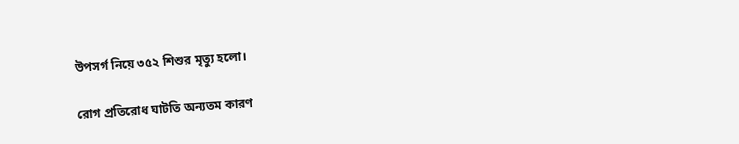উপসর্গ নিয়ে ৩৫২ শিশুর মৃত্যু হলো।

রোগ প্রতিরোধ ঘাটতি অন্যতম কারণ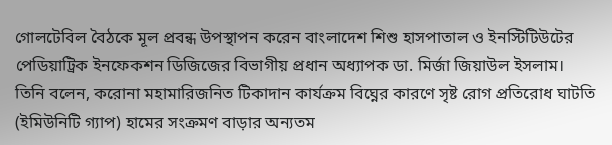গোলটেবিল বৈঠকে মূল প্রবন্ধ উপস্থাপন করেন বাংলাদেশ শিশু হাসপাতাল ও ইনস্টিটিউটের পেডিয়াট্রিক ইনফেকশন ডিজিজের বিভাগীয় প্রধান অধ্যাপক ডা. মির্জা জিয়াউল ইসলাম। তিনি বলেন, করোনা মহামারিজনিত টিকাদান কার্যক্রম বিঘ্নের কারণে সৃষ্ট রোগ প্রতিরোধ ঘাটতি (ইমিউনিটি গ্যাপ) হামের সংক্রমণ বাড়ার অন্যতম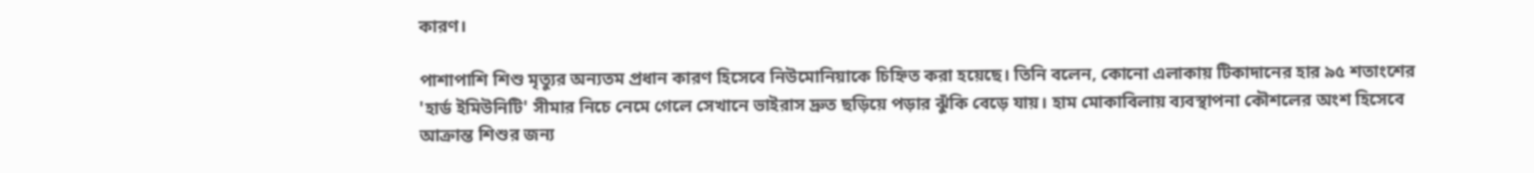কারণ।

পাশাপাশি শিশু মৃত্যুর অন্যতম প্রধান কারণ হিসেবে নিউমোনিয়াকে চিহ্নিত করা হয়েছে। তিনি বলেন, কোনো এলাকায় টিকাদানের হার ৯৫ শতাংশের 'হার্ড ইমিউনিটি' সীমার নিচে নেমে গেলে সেখানে ভাইরাস দ্রুত ছড়িয়ে পড়ার ঝুঁকি বেড়ে যায়। হাম মোকাবিলায় ব্যবস্থাপনা কৌশলের অংশ হিসেবে আক্রান্ত শিশুর জন্য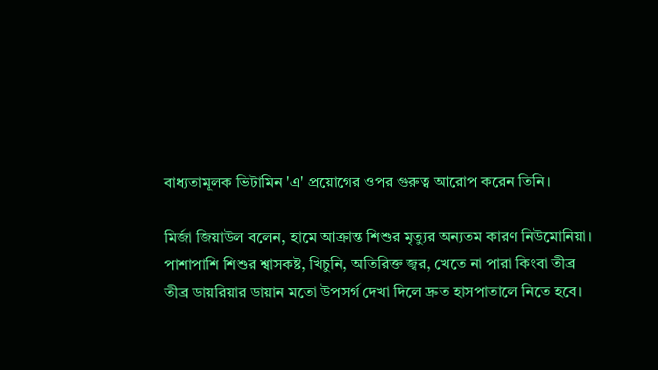বাধ্যতামূলক ভিটামিন 'এ' প্রয়োগের ওপর গুরুত্ব আরোপ করেন তিনি।

মির্জা জিয়াউল বলেন, হামে আক্রান্ত শিশুর মৃত্যুর অন্যতম কারণ নিউমোনিয়া। পাশাপাশি শিশুর শ্বাসকষ্ট, খিচুনি, অতিরিক্ত জ্বর, খেতে না পারা কিংবা তীব্র তীব্র ডায়রিয়ার ডায়ান মতো উপসর্গ দেখা দিলে দ্রুত হাসপাতালে নিতে হবে।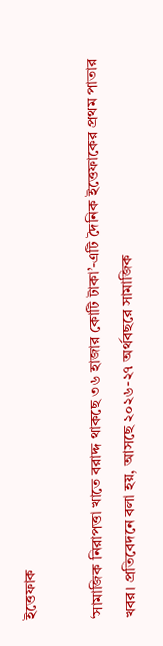ইত্তেফাক

‘সামাজিক নিরাপত্তা খাতে বরাদ্দ থাকছে ৩৬ হাজার কোটি টাকা’-এটি দৈনিক ইত্তেফাকের প্রথম পাতার খবর। প্রতিবেদনে বলা হয়, আসছে ২০২৬-২৭ অর্থবছরে সামাজিক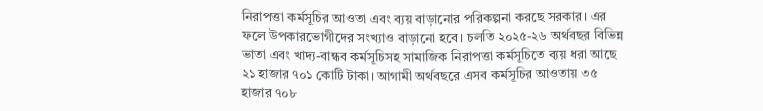নিরাপত্তা কর্মসূচির আওতা এবং ব্যয় বাড়ানোর পরিকল্পনা করছে সরকার। এর ফলে উপকারভোগীদের সংখ্যাও বাড়ানো হবে। চলতি ২০২৫-২৬ অর্থবছর বিভিন্ন ভাতা এবং খাদ্য-বান্ধব কর্মসূচিসহ সামাজিক নিরাপত্তা কর্মসূচিতে ব্যয় ধরা আছে ২১ হাজার ৭০১ কোটি টাকা। আগামী অর্থবছরে এসব কর্মসূচির আওতায় ৩৫ হাজার ৭০৮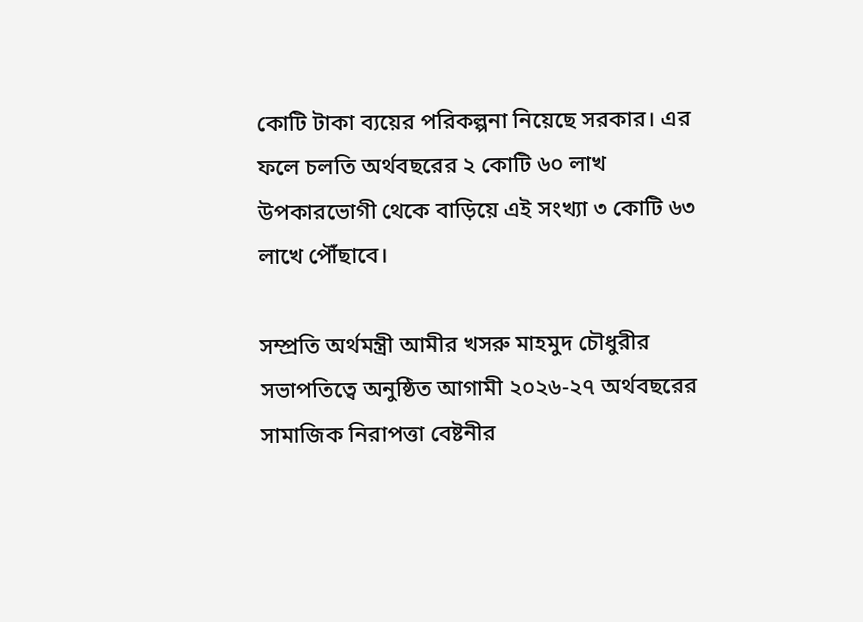কোটি টাকা ব্যয়ের পরিকল্পনা নিয়েছে সরকার। এর ফলে চলতি অর্থবছরের ২ কোটি ৬০ লাখ উপকারভোগী থেকে বাড়িয়ে এই সংখ্যা ৩ কোটি ৬৩ লাখে পৌঁছাবে।

সম্প্রতি অর্থমন্ত্রী আমীর খসরু মাহমুদ চৌধুরীর সভাপতিত্বে অনুষ্ঠিত আগামী ২০২৬-২৭ অর্থবছরের সামাজিক নিরাপত্তা বেষ্টনীর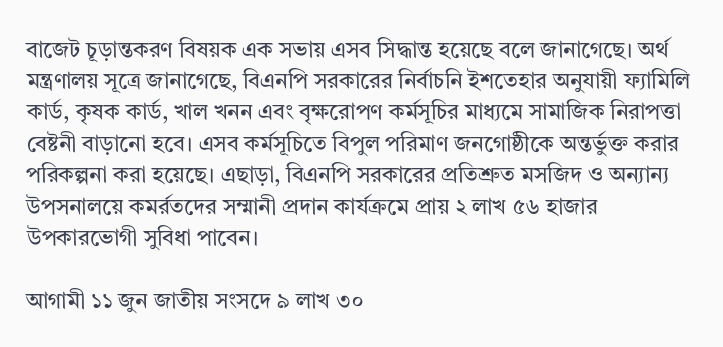বাজেট চূড়ান্তকরণ বিষয়ক এক সভায় এসব সিদ্ধান্ত হয়েছে বলে জানাগেছে। অর্থ মন্ত্রণালয় সূত্রে জানাগেছে, বিএনপি সরকারের নির্বাচনি ইশতেহার অনুযায়ী ফ্যামিলি কার্ড, কৃষক কার্ড, খাল খনন এবং বৃক্ষরোপণ কর্মসূচির মাধ্যমে সামাজিক নিরাপত্তা বেষ্টনী বাড়ানো হবে। এসব কর্মসূচিতে বিপুল পরিমাণ জনগোষ্ঠীকে অন্তর্ভুক্ত করার পরিকল্পনা করা হয়েছে। এছাড়া, বিএনপি সরকারের প্রতিশ্রুত মসজিদ ও অন্যান্য উপসনালয়ে কমর্রতদের সম্মানী প্রদান কার্যক্রমে প্রায় ২ লাখ ৫৬ হাজার উপকারভোগী সুবিধা পাবেন।

আগামী ১১ জুন জাতীয় সংসদে ৯ লাখ ৩০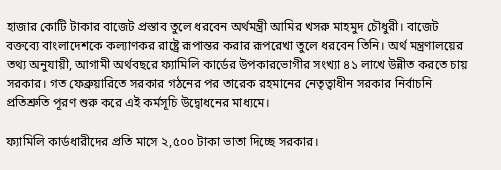হাজার কোটি টাকার বাজেট প্রস্তাব তুলে ধরবেন অর্থমন্ত্রী আমির খসরু মাহমুদ চৌধুরী। বাজেট বক্তব্যে বাংলাদেশকে কল্যাণকর রাষ্ট্রে রূপান্তর করার রূপরেখা তুলে ধরবেন তিনি। অর্থ মন্ত্রণালয়ের তথ্য অনুযায়ী, আগামী অর্থবছরে ফ্যামিলি কার্ডের উপকারভোগীর সংখ্যা ৪১ লাখে উন্নীত করতে চায় সরকার। গত ফেব্রুয়ারিতে সরকার গঠনের পর তারেক রহমানের নেতৃত্বাধীন সরকার নির্বাচনি প্রতিশ্রুতি পূরণ শুরু করে এই কর্মসূচি উদ্বোধনের মাধ্যমে।

ফ্যামিলি কার্ডধারীদের প্রতি মাসে ২,৫০০ টাকা ভাতা দিচ্ছে সরকার।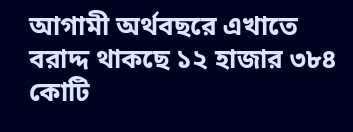আগামী অর্থবছরে এখাতে বরাদ্দ থাকছে ১২ হাজার ৩৮৪ কোটি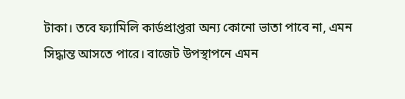টাকা। তবে ফ্যামিলি কার্ডপ্রাপ্তরা অন্য কোনো ভাতা পাবে না, এমন সিদ্ধান্ত আসতে পারে। বাজেট উপস্থাপনে এমন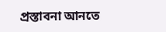প্রস্তাবনা আনতে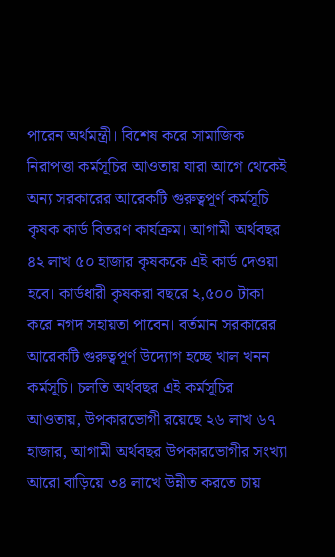পারেন অর্থমন্ত্রী। বিশেষ করে সামাজিক নিরাপত্তা কর্মসূচির আওতায় যারা আগে থেকেই অন্য সরকারের আরেকটি গুরুত্বপূর্ণ কর্মসূচি কৃষক কার্ড বিতরণ কার্যক্রম। আগামী অর্থবছর ৪২ লাখ ৫০ হাজার কৃষককে এই কার্ড দেওয়া হবে। কার্ডধারী কৃষকরা বছরে ২,৫০০ টাকা করে নগদ সহায়তা পাবেন। বর্তমান সরকারের আরেকটি গুরুত্বপূর্ণ উদ্যোগ হচ্ছে খাল খনন কর্মসূচি। চলতি অর্থবছর এই কর্মসূচির আওতায়, উপকারভোগী রয়েছে ২৬ লাখ ৬৭ হাজার, আগামী অর্থবছর উপকারভোগীর সংখ্যা আরো বাড়িয়ে ৩৪ লাখে উন্নীত করতে চায়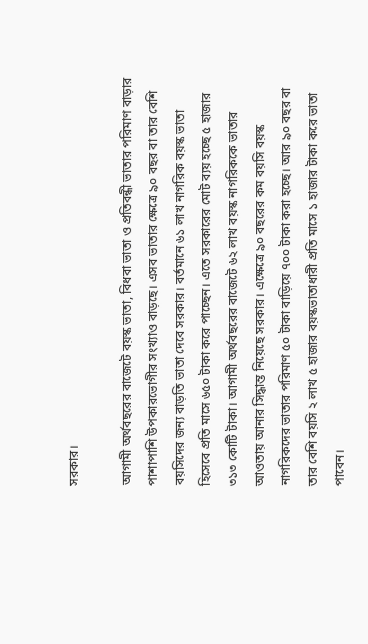সরকার।

আগামী অর্থবছরের বাজেটে বয়স্ক ভাতা, বিধবা ভাতা ও প্রতিবন্ধী ভাতার পরিমাণ বাড়ার পাশাপাশি উপকারভোগীর সংখ্যাও বাড়ছে। এসব ভাতার ক্ষেত্রে ৯০ বছর বা তার বেশি বয়সিদের জন্য বাড়তি ভাতা দেবে সরকার। বর্তমানে ৬১ লাখ নাগরিক বয়স্ক ভাতা হিসেবে প্রতি মাসে ৬৫০ টাকা করে পাচ্ছেন। এতে সরকারের মোট ব্যয় হচ্ছে ৫ হাজার ৩১৩ কোটি টাকা। আগামী অর্থবছরের বাজেটে ৬২ লাখ বয়স্ক নাগরিককে ভাতার আওতায় আনার সিদ্ধান্ত নিয়েছে সরকার। এক্ষেত্রে ৯০ বছরের কম বয়সি বয়স্ক নাগরিকদের ভাতার পরিমাণ ৫০ টাকা বাড়িয়ে ৭০০ টাকা করা হচ্ছে। আর ৯০ বছর বা তার বেশি বয়সি ২ লাখ ৫ হাজার বয়স্কভাতাধারী প্রতি মাসে ১ হাজার টাকা করে ভাতা পাবেন।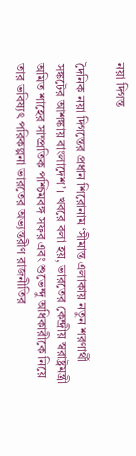নয়া দিগন্ত

দৈনিক নয়া দিগন্তের প্রধান শিরোনাম ‘সীমান্ত এলাকায় নতুন শরণার্থী সঙ্কটের আশঙ্কায় বাংলাদেশ’। খবরে বলা হয়, ভারতের কেন্দ্রীয় স্বরাষ্ট্রমন্ত্রী অমিত শাহের সাম্প্রতিক পশ্চিমবঙ্গ সফর এবং শুভেন্দু অধিকারীকে নিয়ে তার ভবিষ্যৎ পরিকল্পনা ভারতের অভ্যন্তরীণ রাজনীতির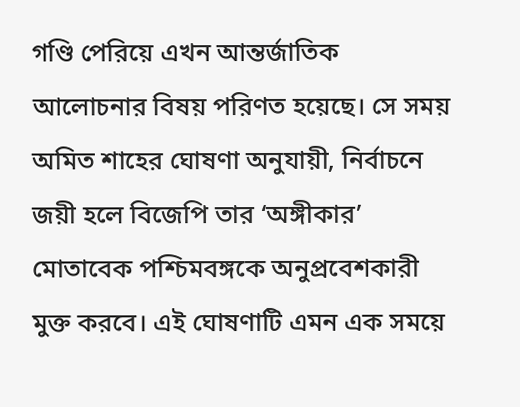গণ্ডি পেরিয়ে এখন আন্তর্জাতিক আলোচনার বিষয় পরিণত হয়েছে। সে সময় অমিত শাহের ঘোষণা অনুযায়ী, নির্বাচনে জয়ী হলে বিজেপি তার ‘অঙ্গীকার’ মোতাবেক পশ্চিমবঙ্গকে অনুপ্রবেশকারী মুক্ত করবে। এই ঘোষণাটি এমন এক সময়ে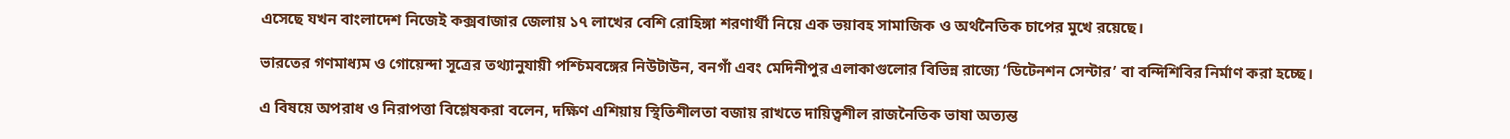এসেছে যখন বাংলাদেশ নিজেই কক্সবাজার জেলায় ১৭ লাখের বেশি রোহিঙ্গা শরণার্থী নিয়ে এক ভয়াবহ সামাজিক ও অর্থনৈতিক চাপের মুখে রয়েছে।

ভারতের গণমাধ্যম ও গোয়েন্দা সূত্রের তথ্যানুযায়ী পশ্চিমবঙ্গের নিউটাউন, বনগাঁ এবং মেদিনীপুর এলাকাগুলোর বিভিন্ন রাজ্যে ‘ডিটেনশন সেন্টার’ বা বন্দিশিবির নির্মাণ করা হচ্ছে।

এ বিষয়ে অপরাধ ও নিরাপত্তা বিশ্লেষকরা বলেন, দক্ষিণ এশিয়ায় স্থিতিশীলতা বজায় রাখতে দায়িত্বশীল রাজনৈতিক ভাষা অত্যন্ত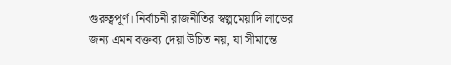গুরুত্বপূর্ণ। নির্বাচনী রাজনীতির স্বল্পমেয়াদি লাভের জন্য এমন বক্তব্য দেয়া উচিত নয়, যা সীমান্তে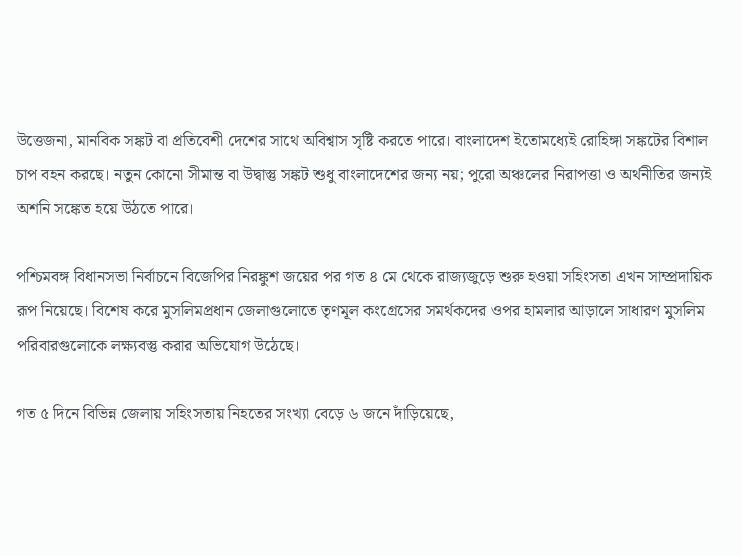উত্তেজনা, মানবিক সঙ্কট বা প্রতিবেশী দেশের সাথে অবিশ্বাস সৃষ্টি করতে পারে। বাংলাদেশ ইতোমধ্যেই রোহিঙ্গা সঙ্কটের বিশাল চাপ বহন করছে। নতুন কোনো সীমান্ত বা উদ্বাস্তু সঙ্কট শুধু বাংলাদেশের জন্য নয়; পুরো অঞ্চলের নিরাপত্তা ও অর্থনীতির জন্যই অশনি সঙ্কেত হয়ে উঠতে পারে।

পশ্চিমবঙ্গ বিধানসভা নির্বাচনে বিজেপির নিরঙ্কুশ জয়ের পর গত ৪ মে থেকে রাজ্যজুড়ে শুরু হওয়া সহিংসতা এখন সাম্প্রদায়িক রূপ নিয়েছে। বিশেষ করে মুসলিমপ্রধান জেলাগুলোতে তৃণমূল কংগ্রেসের সমর্থকদের ওপর হামলার আড়ালে সাধারণ মুসলিম পরিবারগুলোকে লক্ষ্যবস্তু করার অভিযোগ উঠেছে।

গত ৫ দিনে বিভিন্ন জেলায় সহিংসতায় নিহতের সংখ্যা বেড়ে ৬ জনে দাঁড়িয়েছে,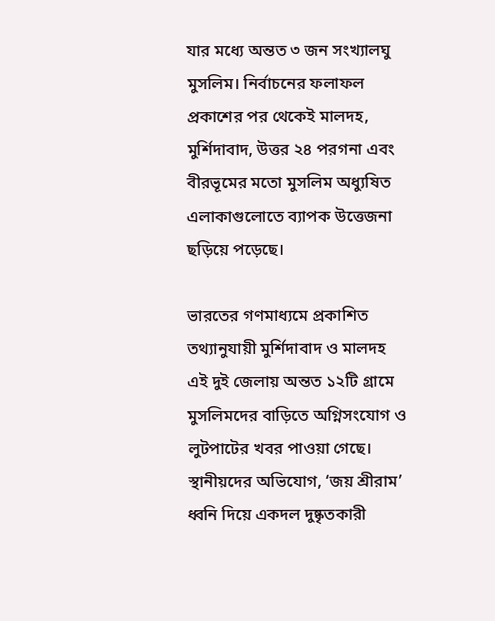যার মধ্যে অন্তত ৩ জন সংখ্যালঘু মুসলিম। নির্বাচনের ফলাফল প্রকাশের পর থেকেই মালদহ, মুর্শিদাবাদ, উত্তর ২৪ পরগনা এবং বীরভূমের মতো মুসলিম অধ্যুষিত এলাকাগুলোতে ব্যাপক উত্তেজনা ছড়িয়ে পড়েছে।

ভারতের গণমাধ্যমে প্রকাশিত তথ্যানুযায়ী মুর্শিদাবাদ ও মালদহ এই দুই জেলায় অন্তত ১২টি গ্রামে মুসলিমদের বাড়িতে অগ্নিসংযোগ ও লুটপাটের খবর পাওয়া গেছে। স্থানীয়দের অভিযোগ, ‘জয় শ্রীরাম’ ধ্বনি দিয়ে একদল দুষ্কৃতকারী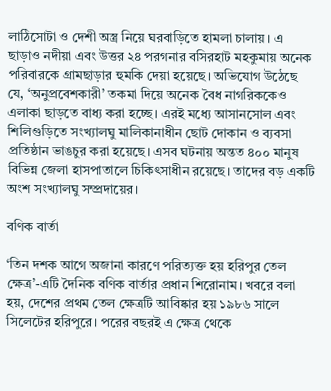লাঠিসোটা ও দেশী অস্ত্র নিয়ে ঘরবাড়িতে হামলা চালায়। এ ছাড়াও নদীয়া এবং উত্তর ২৪ পরগনার বসিরহাট মহকুমায় অনেক পরিবারকে গ্রামছাড়ার হুমকি দেয়া হয়েছে। অভিযোগ উঠেছে যে, ‘অনুপ্রবেশকারী’ তকমা দিয়ে অনেক বৈধ নাগরিককেও এলাকা ছাড়তে বাধ্য করা হচ্ছে। এরই মধ্যে আসানসোল এবং শিলিগুড়িতে সংখ্যালঘু মালিকানাধীন ছোট দোকান ও ব্যবসা প্রতিষ্ঠান ভাঙচুর করা হয়েছে। এসব ঘটনায় অন্তত ৪০০ মানুষ বিভিন্ন জেলা হাসপাতালে চিকিৎসাধীন রয়েছে। তাদের বড় একটি অংশ সংখ্যালঘু সম্প্রদায়ের।

বণিক বার্তা

‘তিন দশক আগে অজানা কারণে পরিত্যক্ত হয় হরিপুর তেল ক্ষেত্র’-এটি দৈনিক বণিক বার্তার প্রধান শিরোনাম। খবরে বলা হয়, দেশের প্রথম তেল ক্ষেত্রটি আবিষ্কার হয় ১৯৮৬ সালে সিলেটের হরিপুরে। পরের বছরই এ ক্ষেত্র থেকে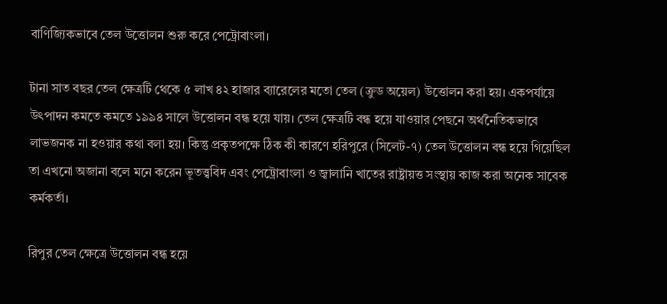বাণিজ্যিকভাবে তেল উত্তোলন শুরু করে পেট্রোবাংলা।

টানা সাত বছর তেল ক্ষেত্রটি থেকে ৫ লাখ ৪২ হাজার ব্যারেলের মতো তেল (ক্রুড অয়েল) উত্তোলন করা হয়। একপর্যায়ে উৎপাদন কমতে কমতে ১৯৯৪ সালে উত্তোলন বন্ধ হয়ে যায়। তেল ক্ষেত্রটি বন্ধ হয়ে যাওয়ার পেছনে অর্থনৈতিকভাবে লাভজনক না হওয়ার কথা বলা হয়। কিন্তু প্রকৃতপক্ষে ঠিক কী কারণে হরিপুরে (সিলেট-৭) তেল উত্তোলন বন্ধ হয়ে গিয়েছিল তা এখনো অজানা বলে মনে করেন ভূতত্ত্ববিদ এবং পেট্রোবাংলা ও জ্বালানি খাতের রাষ্ট্রায়ত্ত সংস্থায় কাজ করা অনেক সাবেক কর্মকর্তা।

রিপুর তেল ক্ষেত্রে উত্তোলন বন্ধ হয়ে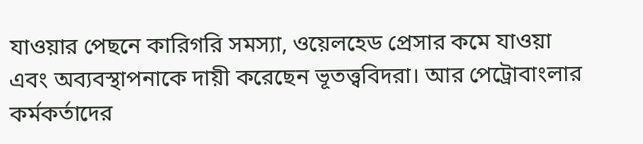যাওয়ার পেছনে কারিগরি সমস্যা, ওয়েলহেড প্রেসার কমে যাওয়া এবং অব্যবস্থাপনাকে দায়ী করেছেন ভূতত্ত্ববিদরা। আর পেট্রোবাংলার কর্মকর্তাদের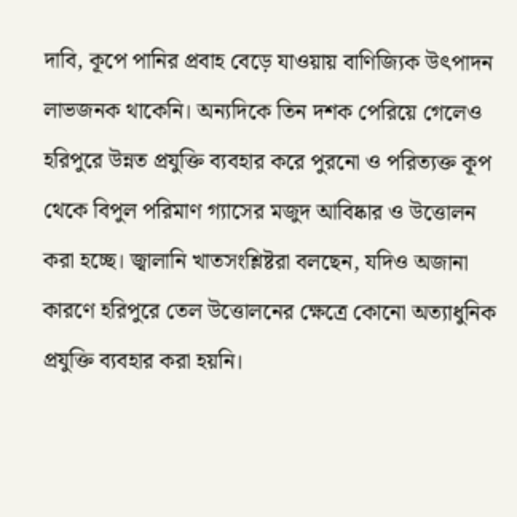দাবি, কূপে পানির প্রবাহ বেড়ে যাওয়ায় বাণিজ্যিক উৎপাদন লাভজনক থাকেনি। অন্যদিকে তিন দশক পেরিয়ে গেলেও হরিপুরে উন্নত প্রযুক্তি ব্যবহার করে পুরনো ও পরিত্যক্ত কূপ থেকে বিপুল পরিমাণ গ্যাসের মজুদ আবিষ্কার ও উত্তোলন করা হচ্ছে। জ্বালানি খাতসংশ্লিষ্টরা বলছেন, যদিও অজানা কারণে হরিপুরে তেল উত্তোলনের ক্ষেত্রে কোনো অত্যাধুনিক প্রযুক্তি ব্যবহার করা হয়নি।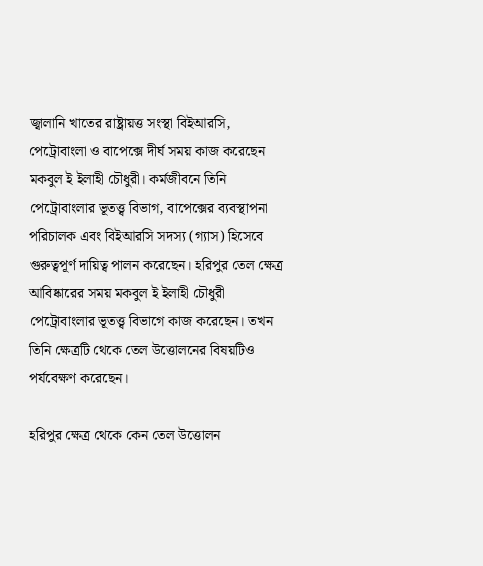জ্বালানি খাতের রাষ্ট্রায়ত্ত সংস্থা বিইআরসি, পেট্রোবাংলা ও বাপেক্সে দীর্ঘ সময় কাজ করেছেন মকবুল ই ইলাহী চৌধুরী। কর্মজীবনে তিনি পেট্রোবাংলার ভূতত্ত্ব বিভাগ, বাপেক্সের ব্যবস্থাপনা পরিচালক এবং বিইআরসি সদস্য (গ্যাস) হিসেবে গুরুত্বপূর্ণ দায়িত্ব পালন করেছেন। হরিপুর তেল ক্ষেত্র আবিষ্কারের সময় মকবুল ই ইলাহী চৌধুরী পেট্রোবাংলার ভূতত্ত্ব বিভাগে কাজ করেছেন। তখন তিনি ক্ষেত্রটি থেকে তেল উত্তোলনের বিষয়টিও পর্যবেক্ষণ করেছেন।

হরিপুর ক্ষেত্র থেকে কেন তেল উত্তোলন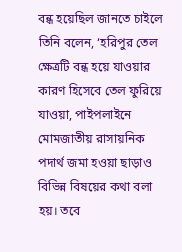বন্ধ হয়েছিল জানতে চাইলে তিনি বলেন, ‘হরিপুর তেল ক্ষেত্রটি বন্ধ হয়ে যাওয়ার কারণ হিসেবে তেল ফুরিয়ে যাওয়া, পাইপলাইনে মোমজাতীয় রাসায়নিক পদার্থ জমা হওয়া ছাড়াও বিভিন্ন বিষয়ের কথা বলা হয়। তবে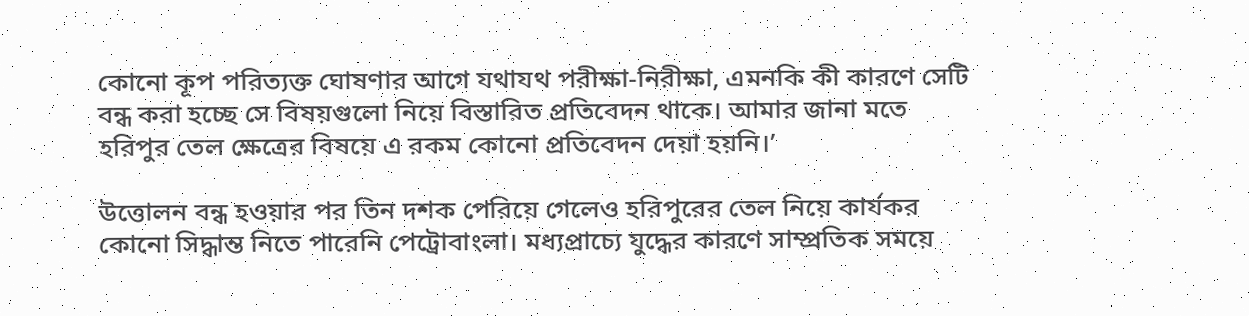কোনো কূপ পরিত্যক্ত ঘোষণার আগে যথাযথ পরীক্ষা-নিরীক্ষা, এমনকি কী কারণে সেটি বন্ধ করা হচ্ছে সে বিষয়গুলো নিয়ে বিস্তারিত প্রতিবেদন থাকে। আমার জানা মতে হরিপুর তেল ক্ষেত্রের বিষয়ে এ রকম কোনো প্রতিবেদন দেয়া হয়নি।’

উত্তোলন বন্ধ হওয়ার পর তিন দশক পেরিয়ে গেলেও হরিপুরের তেল নিয়ে কার্যকর কোনো সিদ্ধান্ত নিতে পারেনি পেট্রোবাংলা। মধ্যপ্রাচ্যে যুদ্ধের কারণে সাম্প্রতিক সময়ে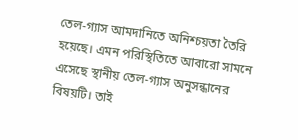তেল-গ্যাস আমদানিতে অনিশ্চয়তা তৈরি হয়েছে। এমন পরিস্থিতিতে আবারো সামনে এসেছে স্থানীয় তেল-গ্যাস অনুসন্ধানের বিষয়টি। তাই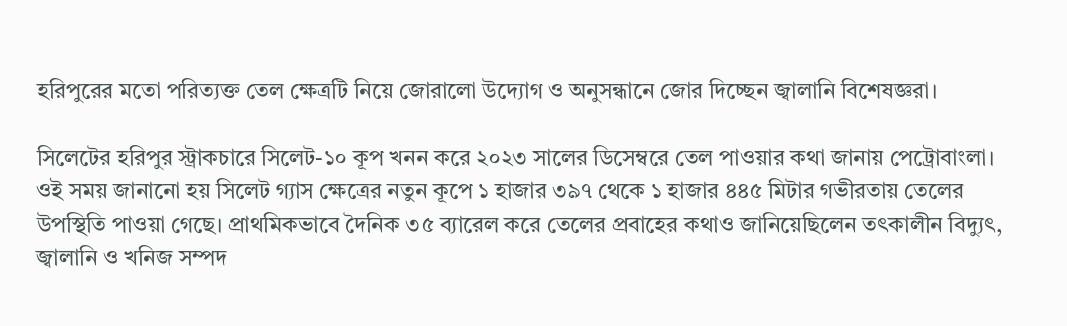হরিপুরের মতো পরিত্যক্ত তেল ক্ষেত্রটি নিয়ে জোরালো উদ্যোগ ও অনুসন্ধানে জোর দিচ্ছেন জ্বালানি বিশেষজ্ঞরা।

সিলেটের হরিপুর স্ট্রাকচারে সিলেট-১০ কূপ খনন করে ২০২৩ সালের ডিসেম্বরে তেল পাওয়ার কথা জানায় পেট্রোবাংলা। ওই সময় জানানো হয় সিলেট গ্যাস ক্ষেত্রের নতুন কূপে ১ হাজার ৩৯৭ থেকে ১ হাজার ৪৪৫ মিটার গভীরতায় তেলের উপস্থিতি পাওয়া গেছে। প্রাথমিকভাবে দৈনিক ৩৫ ব্যারেল করে তেলের প্রবাহের কথাও জানিয়েছিলেন তৎকালীন বিদ্যুৎ, জ্বালানি ও খনিজ সম্পদ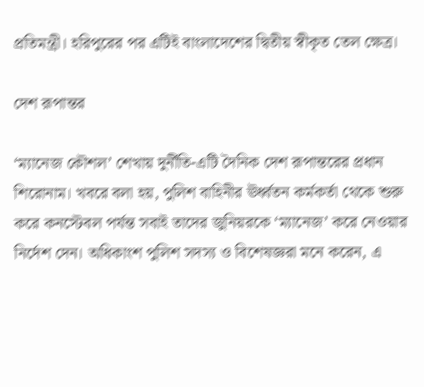প্রতিমন্ত্রী। হরিপুরের পর এটিই বাংলাদেশের দ্বিতীয় স্বীকৃত তেল ক্ষেত্র।

দেশ রূপান্তর

‘ম্যানেজ কৌশল’ শেখায় দুর্নীতি-এটি দৈনিক দেশ রূপান্তরের প্রধান শিরোনাম। খবরে বলা হয়, পুলিশ বাহিনীর ঊর্ধ্বতন কর্মকর্তা থেকে শুরু করে কনস্টেবল পর্যন্ত সবাই তাদের জুনিয়রকে ‘ম্যানেজ’ করে নেওয়ার নির্দেশ দেন। অধিকাংশ পুলিশ সদস্য ও বিশেষজ্ঞরা মনে করেন, এ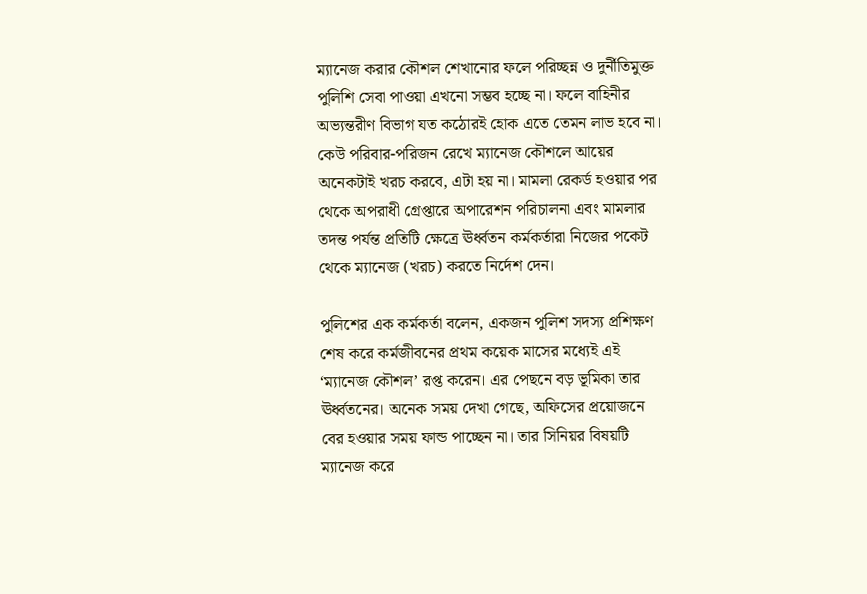ম্যানেজ করার কৌশল শেখানোর ফলে পরিচ্ছন্ন ও দুর্নীতিমুক্ত পুলিশি সেবা পাওয়া এখনো সম্ভব হচ্ছে না। ফলে বাহিনীর অভ্যন্তরীণ বিভাগ যত কঠোরই হোক এতে তেমন লাভ হবে না। কেউ পরিবার-পরিজন রেখে ম্যানেজ কৌশলে আয়ের অনেকটাই খরচ করবে, এটা হয় না। মামলা রেকর্ড হওয়ার পর থেকে অপরাধী গ্রেপ্তারে অপারেশন পরিচালনা এবং মামলার তদন্ত পর্যন্ত প্রতিটি ক্ষেত্রে ঊর্ধ্বতন কর্মকর্তারা নিজের পকেট থেকে ম্যানেজ (খরচ) করতে নির্দেশ দেন।

পুলিশের এক কর্মকর্তা বলেন, একজন পুলিশ সদস্য প্রশিক্ষণ শেষ করে কর্মজীবনের প্রথম কয়েক মাসের মধ্যেই এই ‘ম্যানেজ কৌশল’ রপ্ত করেন। এর পেছনে বড় ভূমিকা তার ঊর্ধ্বতনের। অনেক সময় দেখা গেছে, অফিসের প্রয়োজনে বের হওয়ার সময় ফান্ড পাচ্ছেন না। তার সিনিয়র বিষয়টি ম্যানেজ করে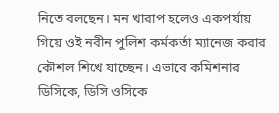নিতে বলছেন। মন খারাপ হলেও একপর্যায় গিয়ে ওই নবীন পুলিশ কর্মকর্তা ম্যানেজ করার কৌশল শিখে যাচ্ছেন। এভাবে কমিশনার ডিসিকে, ডিসি ওসিকে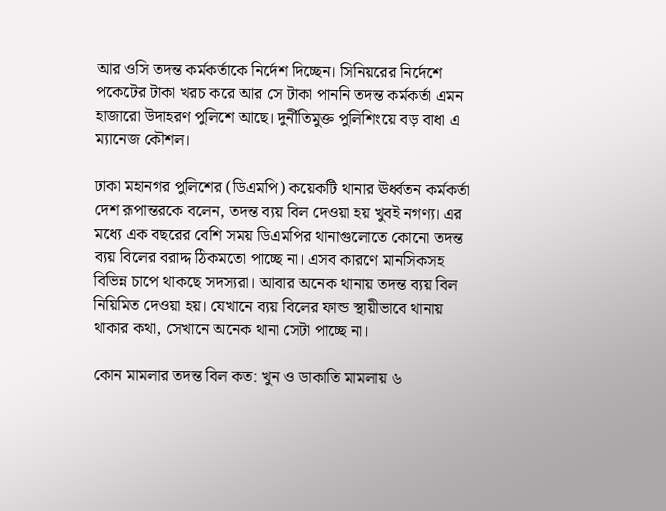আর ওসি তদন্ত কর্মকর্তাকে নির্দেশ দিচ্ছেন। সিনিয়রের নির্দেশে পকেটের টাকা খরচ করে আর সে টাকা পাননি তদন্ত কর্মকর্তা এমন হাজারো উদাহরণ পুলিশে আছে। দুর্নীতিমুক্ত পুলিশিংয়ে বড় বাধা এ ম্যানেজ কৌশল।

ঢাকা মহানগর পুলিশের (ডিএমপি) কয়েকটি থানার ঊর্ধ্বতন কর্মকর্তা দেশ রূপান্তরকে বলেন, তদন্ত ব্যয় বিল দেওয়া হয় খুবই নগণ্য। এর মধ্যে এক বছরের বেশি সময় ডিএমপির থানাগুলোতে কোনো তদন্ত ব্যয় বিলের বরাদ্দ ঠিকমতো পাচ্ছে না। এসব কারণে মানসিকসহ বিভিন্ন চাপে থাকছে সদস্যরা। আবার অনেক থানায় তদন্ত ব্যয় বিল নিয়িমিত দেওয়া হয়। যেখানে ব্যয় বিলের ফান্ড স্থায়ীভাবে থানায় থাকার কথা, সেখানে অনেক থানা সেটা পাচ্ছে না।

কোন মামলার তদন্ত বিল কত: খুন ও ডাকাতি মামলায় ৬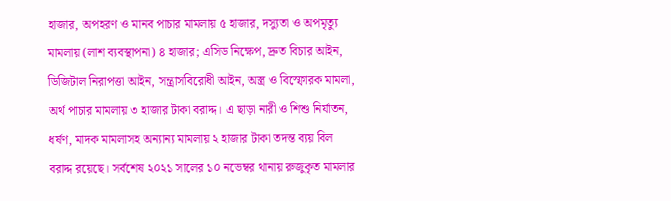হাজার, অপহরণ ও মানব পাচার মামলায় ৫ হাজার, দস্যুতা ও অপমৃত্যু মামলায় (লাশ ব্যবস্থাপনা) ৪ হাজার; এসিড নিক্ষেপ, দ্রুত বিচার আইন, ডিজিটাল নিরাপত্তা আইন, সন্ত্রাসবিরোধী আইন, অস্ত্র ও বিস্ফোরক মামলা, অর্থ পাচার মামলায় ৩ হাজার টাকা বরাদ্দ। এ ছাড়া নারী ও শিশু নির্যাতন, ধর্ষণ, মাদক মামলাসহ অন্যান্য মামলায় ২ হাজার টাকা তদন্ত ব্যয় বিল বরাদ্দ রয়েছে। সর্বশেষ ২০২১ সালের ১০ নভেম্বর থানায় রুজুকৃত মামলার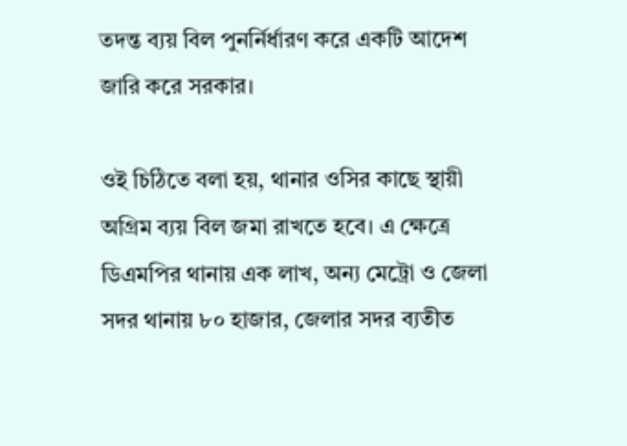তদন্ত ব্যয় বিল পুনর্নির্ধারণ করে একটি আদেশ জারি করে সরকার।

ওই চিঠিতে বলা হয়, থানার ওসির কাছে স্থায়ী অগ্রিম ব্যয় বিল জমা রাখতে হবে। এ ক্ষেত্রে ডিএমপির থানায় এক লাখ, অন্য মেট্রো ও জেলা সদর থানায় ৮০ হাজার, জেলার সদর ব্যতীত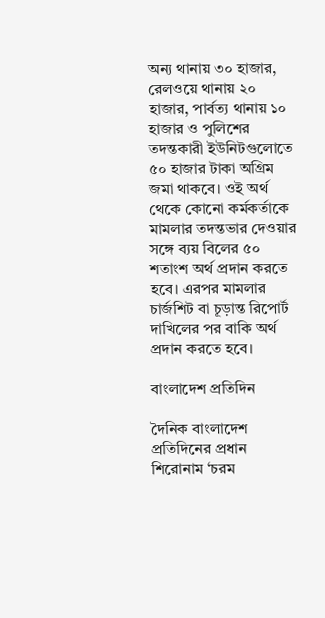অন্য থানায় ৩০ হাজার, রেলওয়ে থানায় ২০ হাজার, পার্বত্য থানায় ১০ হাজার ও পুলিশের তদন্তকারী ইউনিটগুলোতে ৫০ হাজার টাকা অগ্রিম জমা থাকবে। ওই অর্থ থেকে কোনো কর্মকর্তাকে মামলার তদন্তভার দেওয়ার সঙ্গে ব্যয় বিলের ৫০ শতাংশ অর্থ প্রদান করতে হবে। এরপর মামলার চার্জশিট বা চূড়ান্ত রিপোর্ট দাখিলের পর বাকি অর্থ প্রদান করতে হবে।

বাংলাদেশ প্রতিদিন

দৈনিক বাংলাদেশ প্রতিদিনের প্রধান শিরোনাম ‘চরম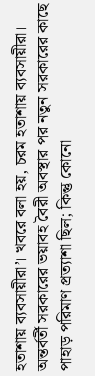হতাশায় ব্যবসায়ীরা’। খবরে বলা হয়, চরম হতাশায় ব্যবসায়ীরা। অন্তর্বর্তী সরকারের ভয়াবহ বৈরী অবস্থার পর নতুন সরকারের কাছে পাহাড় পরিমাণ প্রত্যাশা ছিল; কিন্তু কোনো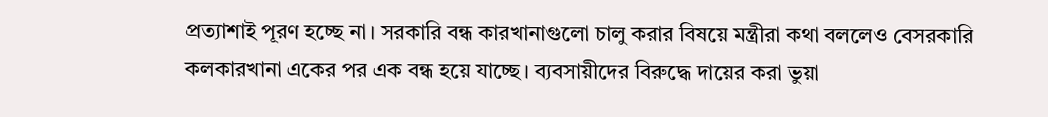প্রত্যাশাই পূরণ হচ্ছে না। সরকারি বন্ধ কারখানাগুলো চালু করার বিষয়ে মন্ত্রীরা কথা বললেও বেসরকারি কলকারখানা একের পর এক বন্ধ হয়ে যাচ্ছে। ব্যবসায়ীদের বিরুদ্ধে দায়ের করা ভুয়া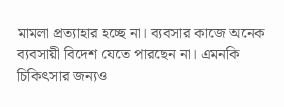মামলা প্রত্যাহার হচ্ছে না। ব্যবসার কাজে অনেক ব্যবসায়ী বিদেশ যেতে পারছেন না। এমনকি চিকিৎসার জন্যও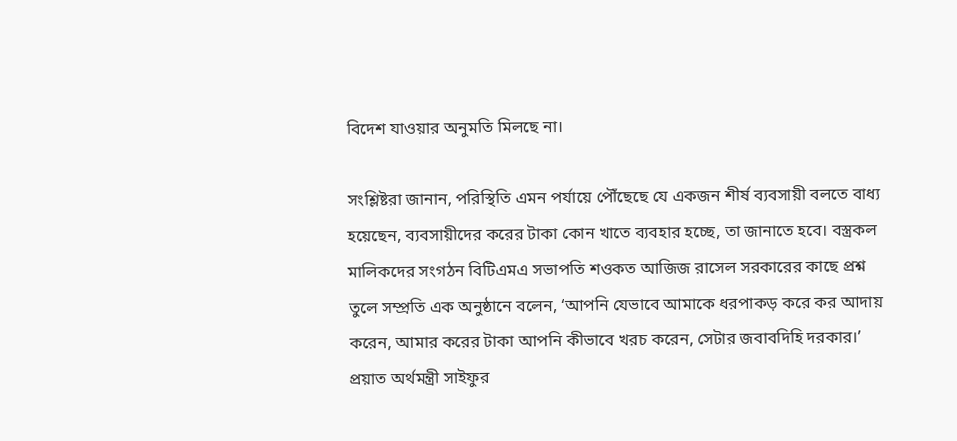বিদেশ যাওয়ার অনুমতি মিলছে না।

সংশ্লিষ্টরা জানান, পরিস্থিতি এমন পর্যায়ে পৌঁছেছে যে একজন শীর্ষ ব্যবসায়ী বলতে বাধ্য হয়েছেন, ব্যবসায়ীদের করের টাকা কোন খাতে ব্যবহার হচ্ছে, তা জানাতে হবে। বস্ত্রকল মালিকদের সংগঠন বিটিএমএ সভাপতি শওকত আজিজ রাসেল সরকারের কাছে প্রশ্ন তুলে সম্প্রতি এক অনুষ্ঠানে বলেন, ‘আপনি যেভাবে আমাকে ধরপাকড় করে কর আদায় করেন, আমার করের টাকা আপনি কীভাবে খরচ করেন, সেটার জবাবদিহি দরকার।’ প্রয়াত অর্থমন্ত্রী সাইফুর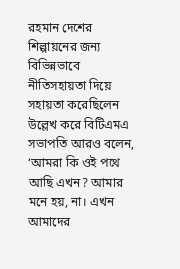রহমান দেশের শিল্পায়নের জন্য বিভিন্নভাবে নীতিসহায়তা দিয়ে সহায়তা করেছিলেন উল্লেখ করে বিটিএমএ সভাপতি আরও বলেন, ‘আমরা কি ওই পথে আছি এখন? আমার মনে হয়, না। এখন আমাদের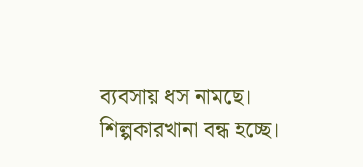ব্যবসায় ধস নামছে। শিল্পকারখানা বন্ধ হচ্ছে।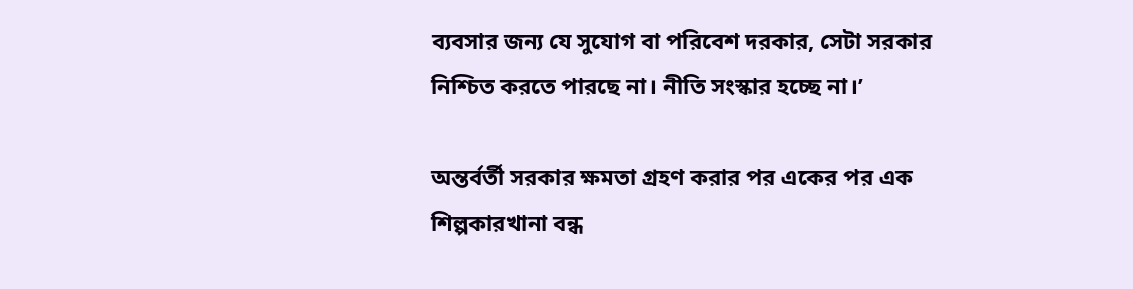ব্যবসার জন্য যে সুযোগ বা পরিবেশ দরকার, সেটা সরকার নিশ্চিত করতে পারছে না। নীতি সংস্কার হচ্ছে না।’

অন্তর্বর্তী সরকার ক্ষমতা গ্রহণ করার পর একের পর এক শিল্পকারখানা বন্ধ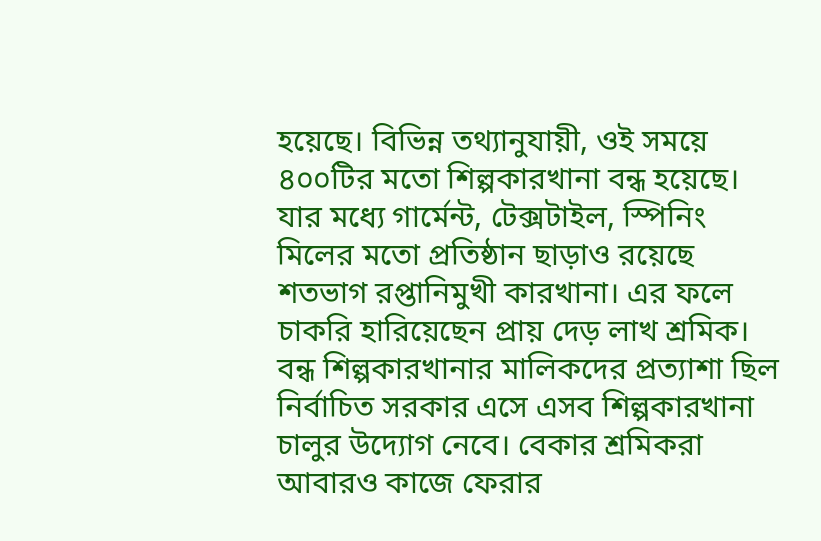হয়েছে। বিভিন্ন তথ্যানুযায়ী, ওই সময়ে ৪০০টির মতো শিল্পকারখানা বন্ধ হয়েছে। যার মধ্যে গার্মেন্ট, টেক্সটাইল, স্পিনিং মিলের মতো প্রতিষ্ঠান ছাড়াও রয়েছে শতভাগ রপ্তানিমুখী কারখানা। এর ফলে চাকরি হারিয়েছেন প্রায় দেড় লাখ শ্রমিক। বন্ধ শিল্পকারখানার মালিকদের প্রত্যাশা ছিল নির্বাচিত সরকার এসে এসব শিল্পকারখানা চালুর উদ্যোগ নেবে। বেকার শ্রমিকরা আবারও কাজে ফেরার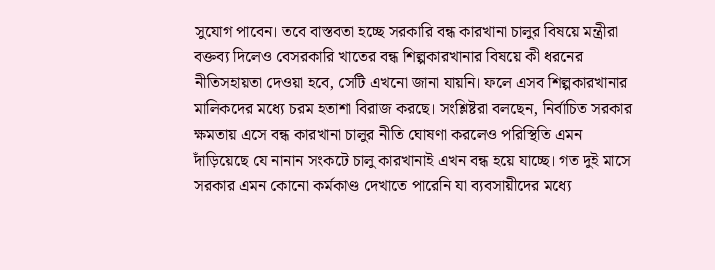সুযোগ পাবেন। তবে বাস্তবতা হচ্ছে সরকারি বন্ধ কারখানা চালুর বিষয়ে মন্ত্রীরা বক্তব্য দিলেও বেসরকারি খাতের বন্ধ শিল্পকারখানার বিষয়ে কী ধরনের নীতিসহায়তা দেওয়া হবে, সেটি এখনো জানা যায়নি। ফলে এসব শিল্পকারখানার মালিকদের মধ্যে চরম হতাশা বিরাজ করছে। সংশ্লিষ্টরা বলছেন, নির্বাচিত সরকার ক্ষমতায় এসে বন্ধ কারখানা চালুর নীতি ঘোষণা করলেও পরিস্থিতি এমন দাঁড়িয়েছে যে নানান সংকটে চালু কারখানাই এখন বন্ধ হয়ে যাচ্ছে। গত দুই মাসে সরকার এমন কোনো কর্মকাণ্ড দেখাতে পারেনি যা ব্যবসায়ীদের মধ্যে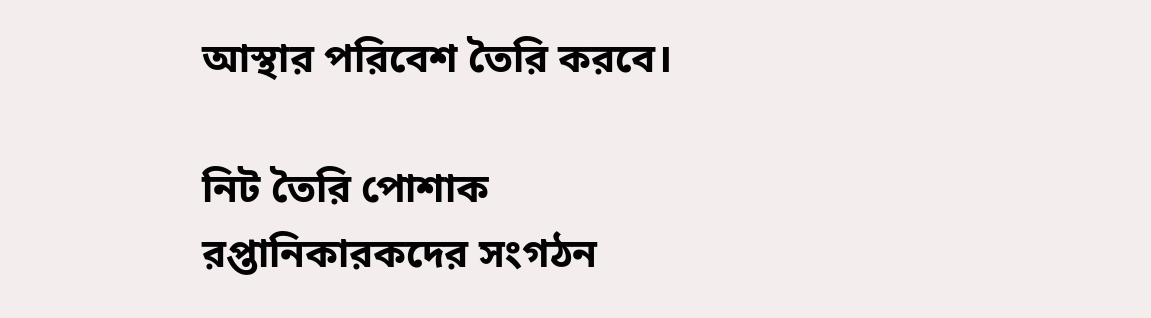আস্থার পরিবেশ তৈরি করবে।

নিট তৈরি পোশাক রপ্তানিকারকদের সংগঠন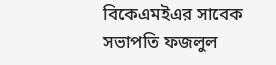বিকেএমইএর সাবেক সভাপতি ফজলুল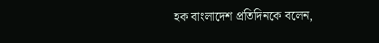হক বাংলাদেশ প্রতিদিনকে বলেন,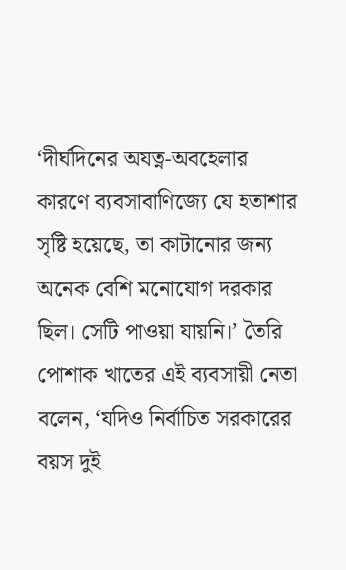‘দীর্ঘদিনের অযত্ন-অবহেলার কারণে ব্যবসাবাণিজ্যে যে হতাশার সৃষ্টি হয়েছে, তা কাটানোর জন্য অনেক বেশি মনোযোগ দরকার ছিল। সেটি পাওয়া যায়নি।’ তৈরি পোশাক খাতের এই ব্যবসায়ী নেতা বলেন, ‘যদিও নির্বাচিত সরকারের বয়স দুই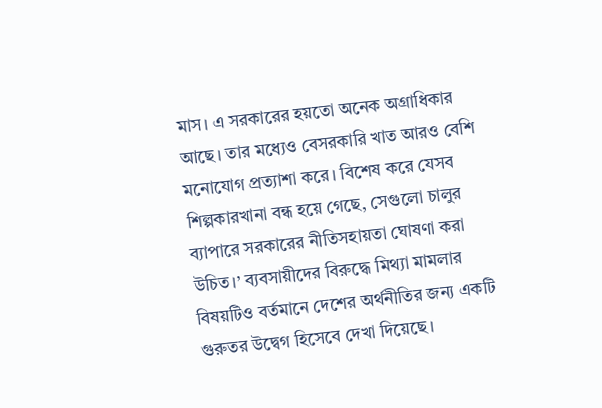মাস। এ সরকারের হয়তো অনেক অগ্রাধিকার আছে। তার মধ্যেও বেসরকারি খাত আরও বেশি মনোযোগ প্রত্যাশা করে। বিশেষ করে যেসব শিল্পকারখানা বন্ধ হয়ে গেছে, সেগুলো চালুর ব্যাপারে সরকারের নীতিসহায়তা ঘোষণা করা উচিত।’ ব্যবসায়ীদের বিরুদ্ধে মিথ্যা মামলার বিষয়টিও বর্তমানে দেশের অর্থনীতির জন্য একটি গুরুতর উদ্বেগ হিসেবে দেখা দিয়েছে।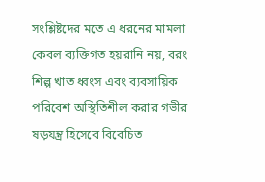সংশ্লিষ্টদের মতে এ ধরনের মামলা কেবল ব্যক্তিগত হয়রানি নয়, বরং শিল্প খাত ধ্বংস এবং ব্যবসায়িক পরিবেশ অস্থিতিশীল করার গভীর ষড়যন্ত্র হিসেবে বিবেচিত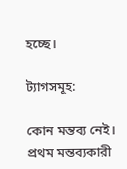হচ্ছে।

ট্যাগসমূহ:

কোন মন্তব্য নেই। প্রথম মন্তব্যকারী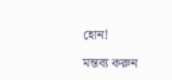হোন!

মন্তব্য করুন